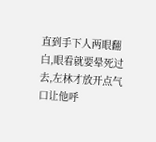直到手下人两眼翻白,眼看就要晕死过去,左林才放开点气口让他呼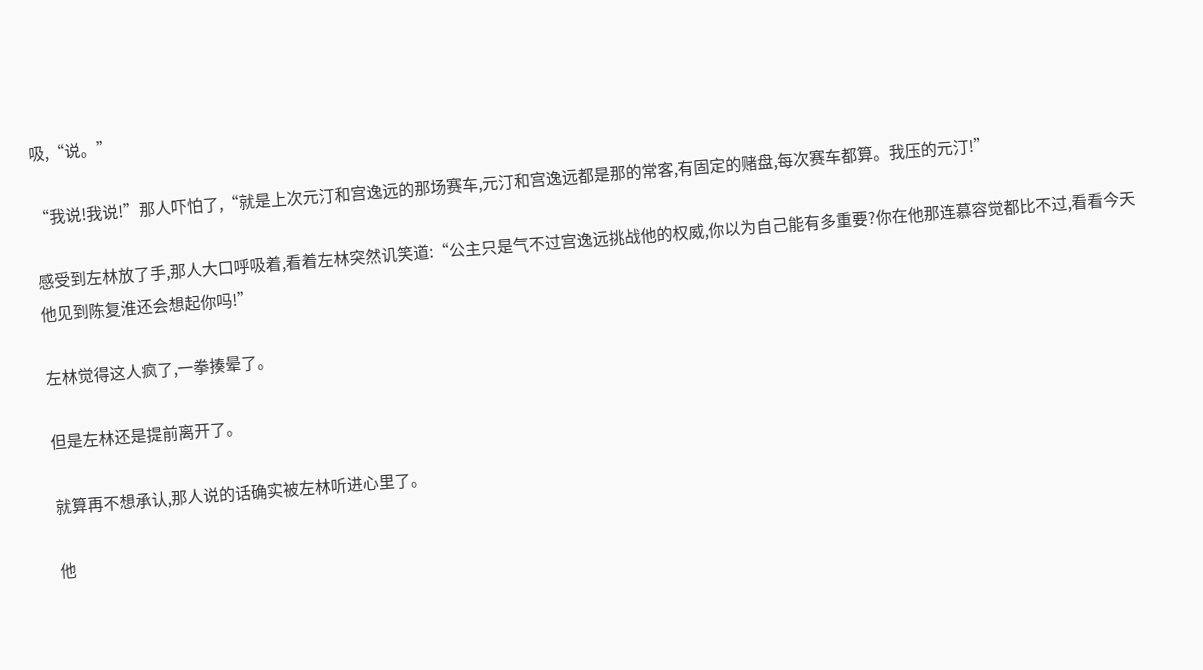吸,“说。”

“我说!我说!”那人吓怕了,“就是上次元汀和宫逸远的那场赛车,元汀和宫逸远都是那的常客,有固定的赌盘,每次赛车都算。我压的元汀!”

感受到左林放了手,那人大口呼吸着,看着左林突然讥笑道:“公主只是气不过宫逸远挑战他的权威,你以为自己能有多重要?你在他那连慕容觉都比不过,看看今天他见到陈复淮还会想起你吗!”

左林觉得这人疯了,一拳揍晕了。

但是左林还是提前离开了。

就算再不想承认,那人说的话确实被左林听进心里了。

他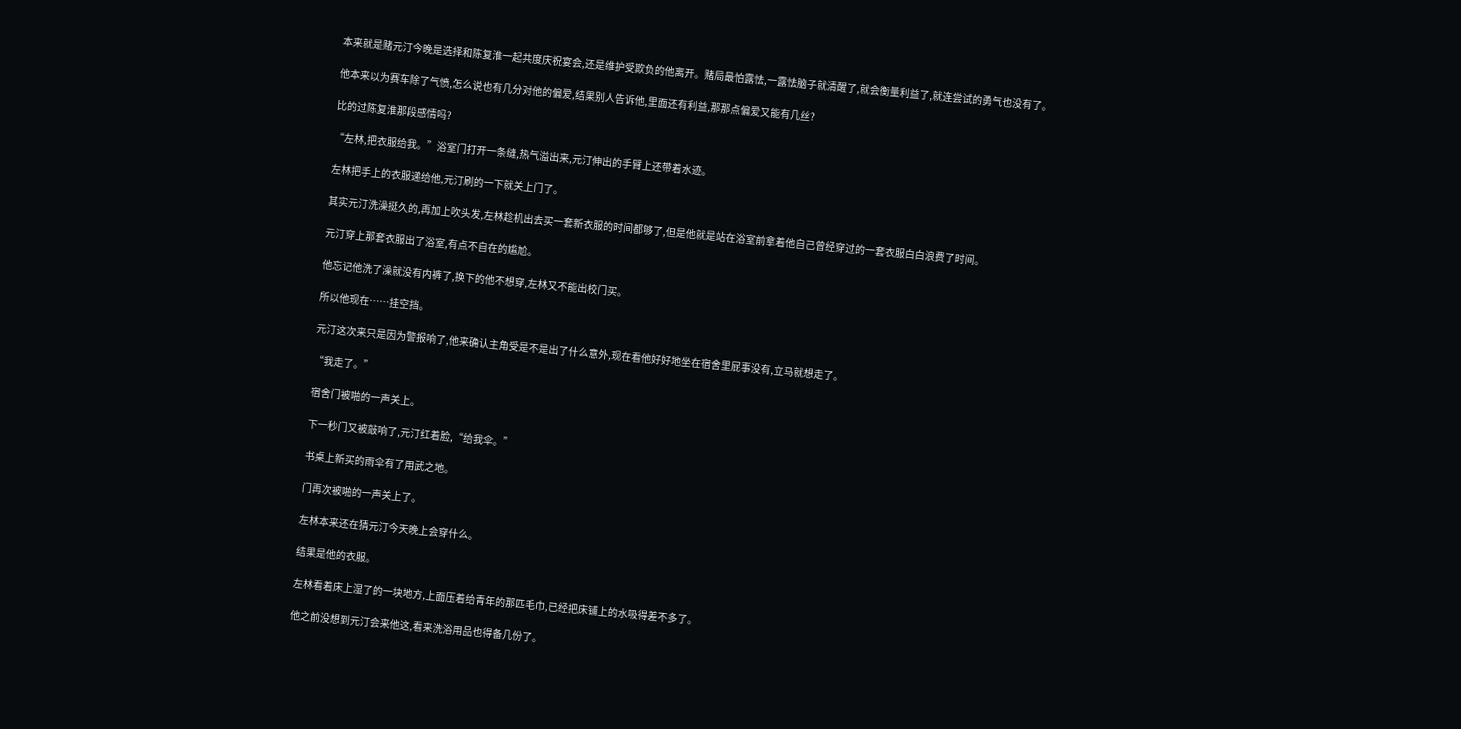本来就是赌元汀今晚是选择和陈复淮一起共度庆祝宴会,还是维护受欺负的他离开。赌局最怕露怯,一露怯脑子就清醒了,就会衡量利益了,就连尝试的勇气也没有了。

他本来以为赛车除了气愤,怎么说也有几分对他的偏爱,结果别人告诉他,里面还有利益,那那点偏爱又能有几丝?

比的过陈复淮那段感情吗?

“左林,把衣服给我。”浴室门打开一条缝,热气溢出来,元汀伸出的手臂上还带着水迹。

左林把手上的衣服递给他,元汀刷的一下就关上门了。

其实元汀洗澡挺久的,再加上吹头发,左林趁机出去买一套新衣服的时间都够了,但是他就是站在浴室前拿着他自己曾经穿过的一套衣服白白浪费了时间。

元汀穿上那套衣服出了浴室,有点不自在的尴尬。

他忘记他洗了澡就没有内裤了,换下的他不想穿,左林又不能出校门买。

所以他现在……挂空挡。

元汀这次来只是因为警报响了,他来确认主角受是不是出了什么意外,现在看他好好地坐在宿舍里屁事没有,立马就想走了。

“我走了。”

宿舍门被啪的一声关上。

下一秒门又被敲响了,元汀红着脸,“给我伞。”

书桌上新买的雨伞有了用武之地。

门再次被啪的一声关上了。

左林本来还在猜元汀今天晚上会穿什么。

结果是他的衣服。

左林看着床上湿了的一块地方,上面压着给青年的那匹毛巾,已经把床铺上的水吸得差不多了。

他之前没想到元汀会来他这,看来洗浴用品也得备几份了。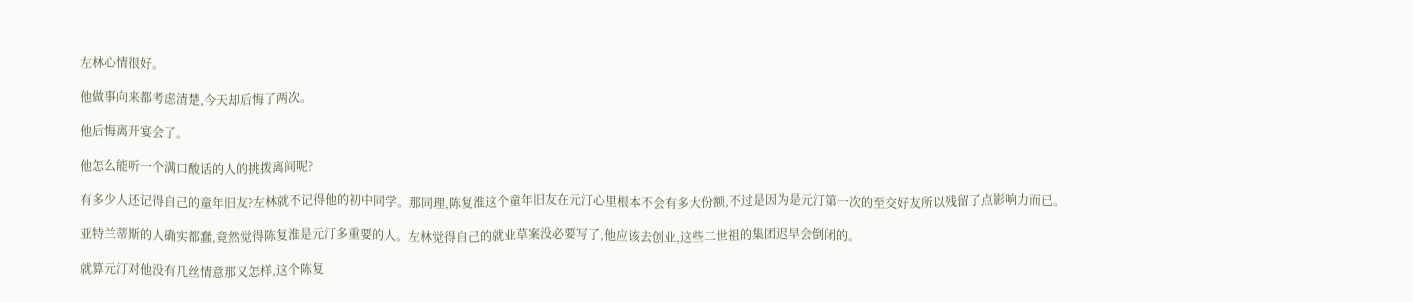左林心情很好。

他做事向来都考虑清楚,今天却后悔了两次。

他后悔离开宴会了。

他怎么能听一个满口酸话的人的挑拨离间呢?

有多少人还记得自己的童年旧友?左林就不记得他的初中同学。那同理,陈复淮这个童年旧友在元汀心里根本不会有多大份额,不过是因为是元汀第一次的至交好友所以残留了点影响力而已。

亚特兰蒂斯的人确实都蠢,竟然觉得陈复淮是元汀多重要的人。左林觉得自己的就业草案没必要写了,他应该去创业,这些二世祖的集团迟早会倒闭的。

就算元汀对他没有几丝情意那又怎样,这个陈复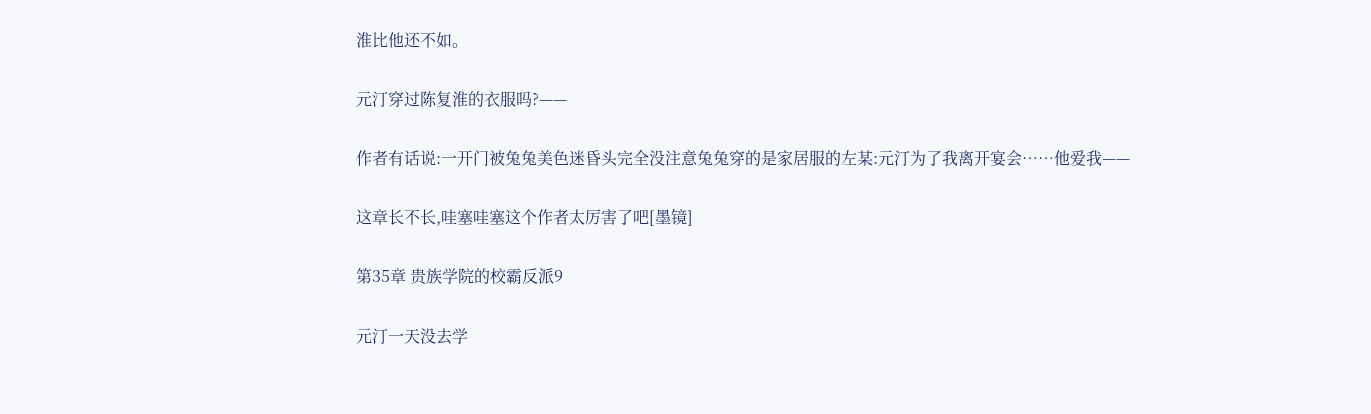淮比他还不如。

元汀穿过陈复淮的衣服吗?——

作者有话说:一开门被兔兔美色迷昏头完全没注意兔兔穿的是家居服的左某:元汀为了我离开宴会……他爱我——

这章长不长,哇塞哇塞这个作者太厉害了吧[墨镜]

第35章 贵族学院的校霸反派9

元汀一天没去学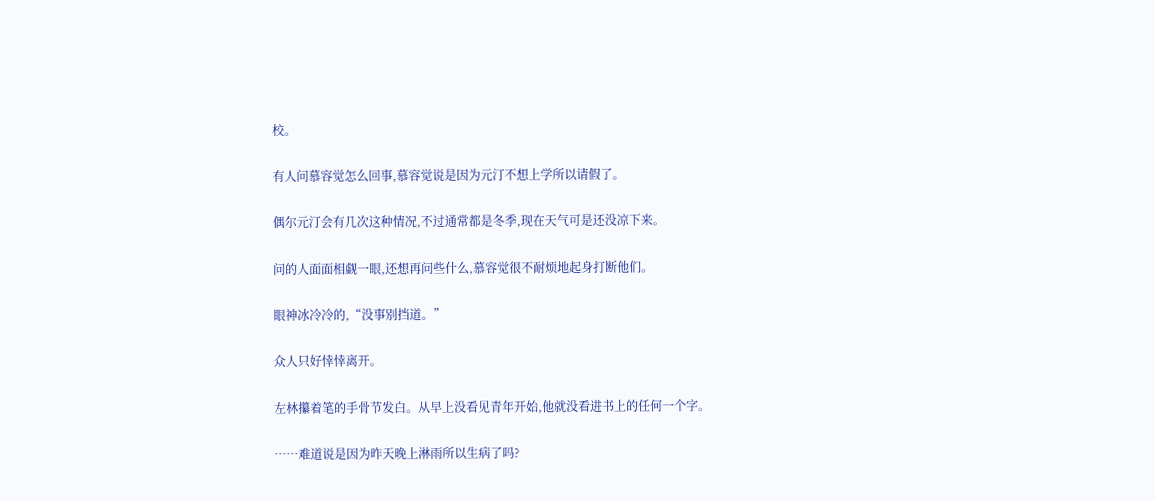校。

有人问慕容觉怎么回事,慕容觉说是因为元汀不想上学所以请假了。

偶尔元汀会有几次这种情况,不过通常都是冬季,现在天气可是还没凉下来。

问的人面面相觑一眼,还想再问些什么,慕容觉很不耐烦地起身打断他们。

眼神冰冷冷的,“没事别挡道。”

众人只好悻悻离开。

左林攥着笔的手骨节发白。从早上没看见青年开始,他就没看进书上的任何一个字。

……难道说是因为昨天晚上淋雨所以生病了吗?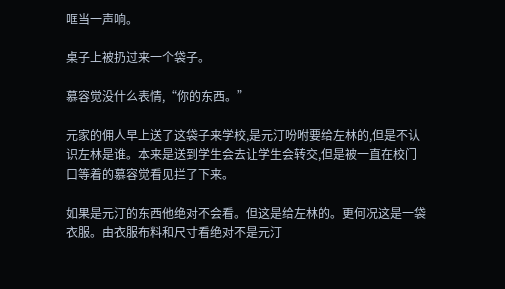哐当一声响。

桌子上被扔过来一个袋子。

慕容觉没什么表情,“你的东西。”

元家的佣人早上送了这袋子来学校,是元汀吩咐要给左林的,但是不认识左林是谁。本来是送到学生会去让学生会转交,但是被一直在校门口等着的慕容觉看见拦了下来。

如果是元汀的东西他绝对不会看。但这是给左林的。更何况这是一袋衣服。由衣服布料和尺寸看绝对不是元汀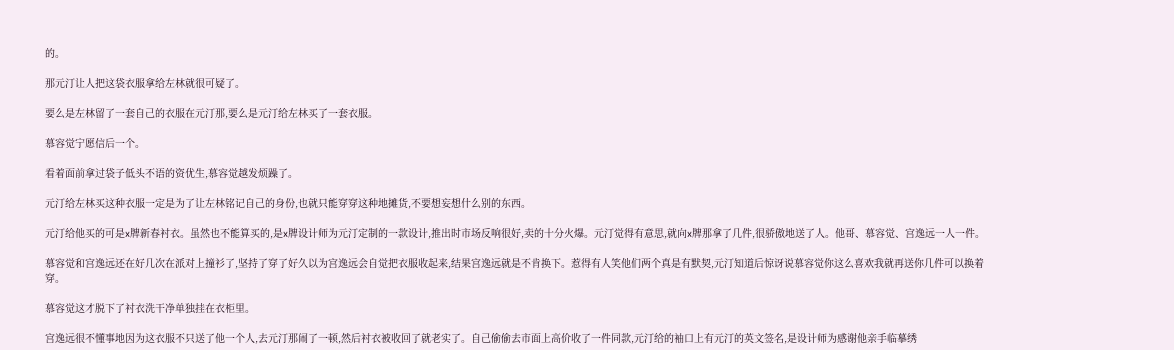的。

那元汀让人把这袋衣服拿给左林就很可疑了。

要么是左林留了一套自己的衣服在元汀那,要么是元汀给左林买了一套衣服。

慕容觉宁愿信后一个。

看着面前拿过袋子低头不语的资优生,慕容觉越发烦躁了。

元汀给左林买这种衣服一定是为了让左林铭记自己的身份,也就只能穿穿这种地摊货,不要想妄想什么别的东西。

元汀给他买的可是x牌新春衬衣。虽然也不能算买的,是x牌设计师为元汀定制的一款设计,推出时市场反响很好,卖的十分火爆。元汀觉得有意思,就向x牌那拿了几件,很骄傲地送了人。他哥、慕容觉、宫逸远一人一件。

慕容觉和宫逸远还在好几次在派对上撞衫了,坚持了穿了好久以为宫逸远会自觉把衣服收起来,结果宫逸远就是不肯换下。惹得有人笑他们两个真是有默契,元汀知道后惊讶说慕容觉你这么喜欢我就再送你几件可以换着穿。

慕容觉这才脱下了衬衣洗干净单独挂在衣柜里。

宫逸远很不懂事地因为这衣服不只送了他一个人,去元汀那闹了一顿,然后衬衣被收回了就老实了。自己偷偷去市面上高价收了一件同款,元汀给的袖口上有元汀的英文签名,是设计师为感谢他亲手临摹绣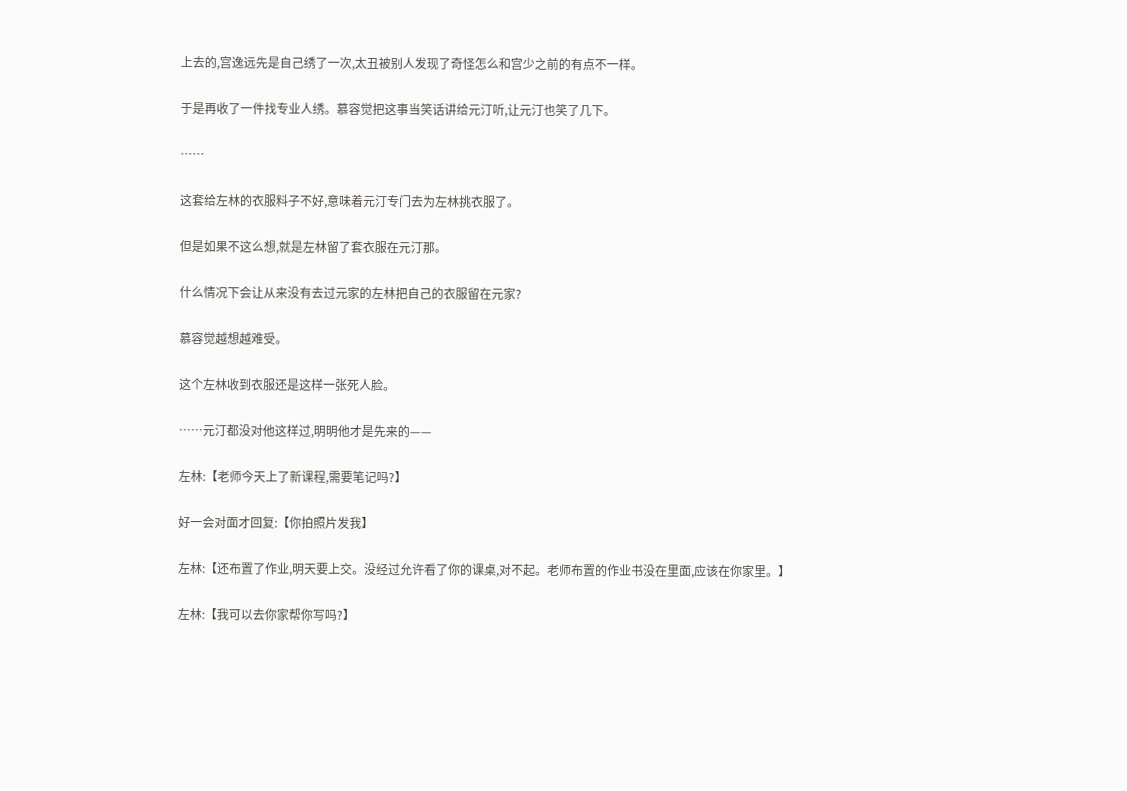上去的,宫逸远先是自己绣了一次,太丑被别人发现了奇怪怎么和宫少之前的有点不一样。

于是再收了一件找专业人绣。慕容觉把这事当笑话讲给元汀听,让元汀也笑了几下。

……

这套给左林的衣服料子不好,意味着元汀专门去为左林挑衣服了。

但是如果不这么想,就是左林留了套衣服在元汀那。

什么情况下会让从来没有去过元家的左林把自己的衣服留在元家?

慕容觉越想越难受。

这个左林收到衣服还是这样一张死人脸。

……元汀都没对他这样过,明明他才是先来的——

左林:【老师今天上了新课程,需要笔记吗?】

好一会对面才回复:【你拍照片发我】

左林:【还布置了作业,明天要上交。没经过允许看了你的课桌,对不起。老师布置的作业书没在里面,应该在你家里。】

左林:【我可以去你家帮你写吗?】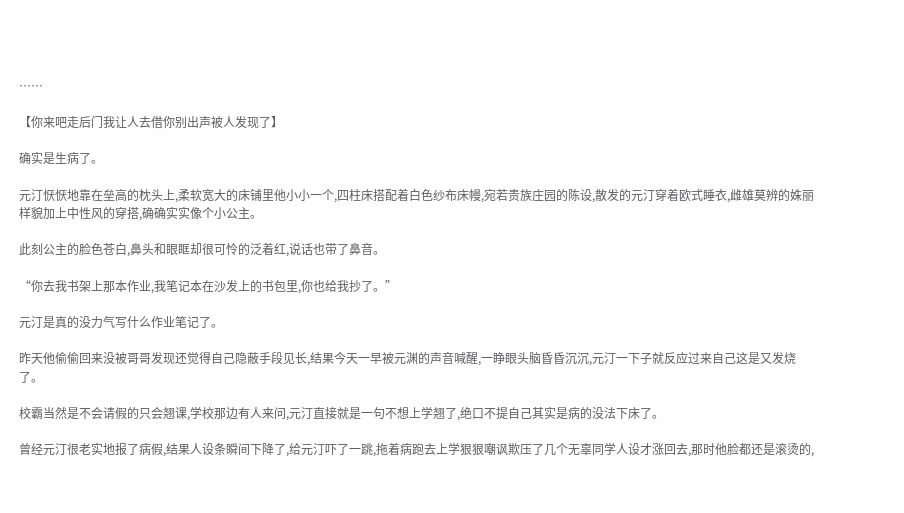……

【你来吧走后门我让人去借你别出声被人发现了】

确实是生病了。

元汀恹恹地靠在垒高的枕头上,柔软宽大的床铺里他小小一个,四柱床搭配着白色纱布床幔,宛若贵族庄园的陈设,散发的元汀穿着欧式睡衣,雌雄莫辨的姝丽样貌加上中性风的穿搭,确确实实像个小公主。

此刻公主的脸色苍白,鼻头和眼眶却很可怜的泛着红,说话也带了鼻音。

“你去我书架上那本作业,我笔记本在沙发上的书包里,你也给我抄了。”

元汀是真的没力气写什么作业笔记了。

昨天他偷偷回来没被哥哥发现还觉得自己隐蔽手段见长,结果今天一早被元渊的声音喊醒,一睁眼头脑昏昏沉沉,元汀一下子就反应过来自己这是又发烧了。

校霸当然是不会请假的只会翘课,学校那边有人来问,元汀直接就是一句不想上学翘了,绝口不提自己其实是病的没法下床了。

曾经元汀很老实地报了病假,结果人设条瞬间下降了,给元汀吓了一跳,拖着病跑去上学狠狠嘲讽欺压了几个无辜同学人设才涨回去,那时他脸都还是滚烫的,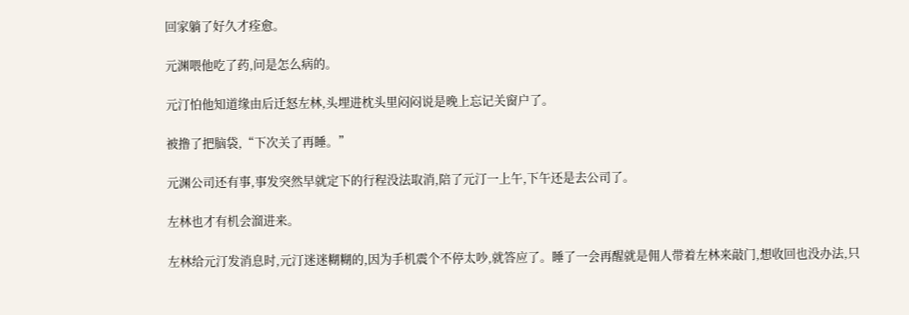回家躺了好久才痊愈。

元渊喂他吃了药,问是怎么病的。

元汀怕他知道缘由后迁怒左林,头埋进枕头里闷闷说是晚上忘记关窗户了。

被撸了把脑袋,“下次关了再睡。”

元渊公司还有事,事发突然早就定下的行程没法取消,陪了元汀一上午,下午还是去公司了。

左林也才有机会溜进来。

左林给元汀发消息时,元汀迷迷糊糊的,因为手机震个不停太吵,就答应了。睡了一会再醒就是佣人带着左林来敲门,想收回也没办法,只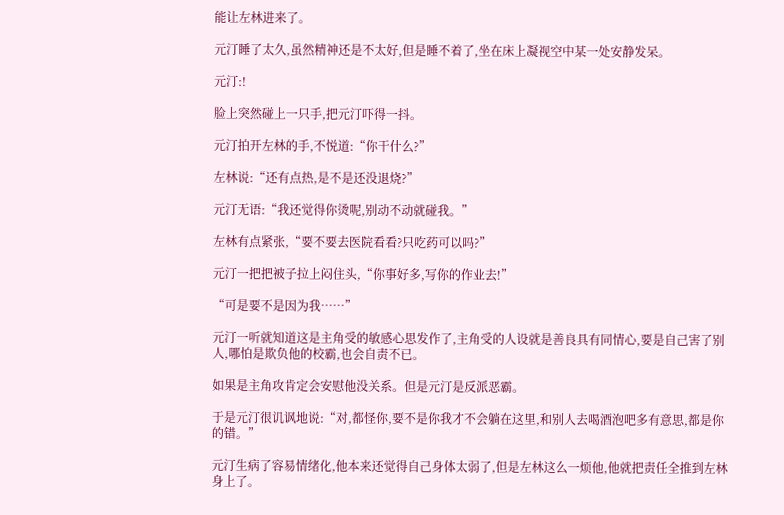能让左林进来了。

元汀睡了太久,虽然精神还是不太好,但是睡不着了,坐在床上凝视空中某一处安静发呆。

元汀:!

脸上突然碰上一只手,把元汀吓得一抖。

元汀拍开左林的手,不悦道:“你干什么?”

左林说:“还有点热,是不是还没退烧?”

元汀无语:“我还觉得你烫呢,别动不动就碰我。”

左林有点紧张,“要不要去医院看看?只吃药可以吗?”

元汀一把把被子拉上闷住头,“你事好多,写你的作业去!”

“可是要不是因为我……”

元汀一听就知道这是主角受的敏感心思发作了,主角受的人设就是善良具有同情心,要是自己害了别人,哪怕是欺负他的校霸,也会自责不已。

如果是主角攻肯定会安慰他没关系。但是元汀是反派恶霸。

于是元汀很讥讽地说:“对,都怪你,要不是你我才不会躺在这里,和别人去喝酒泡吧多有意思,都是你的错。”

元汀生病了容易情绪化,他本来还觉得自己身体太弱了,但是左林这么一烦他,他就把责任全推到左林身上了。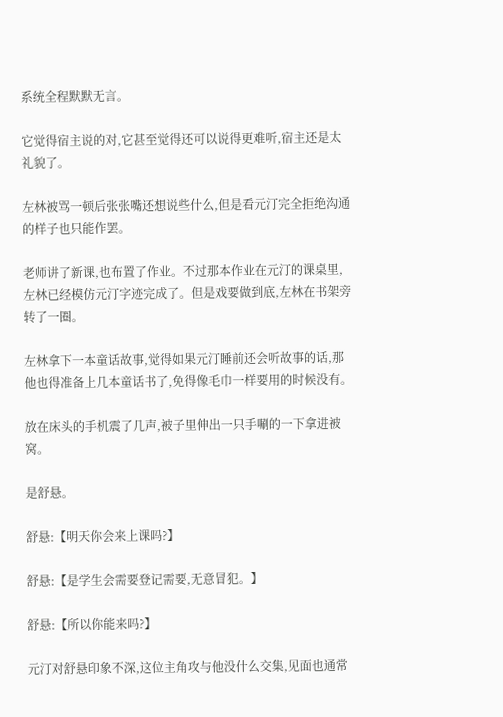系统全程默默无言。

它觉得宿主说的对,它甚至觉得还可以说得更难听,宿主还是太礼貌了。

左林被骂一顿后张张嘴还想说些什么,但是看元汀完全拒绝沟通的样子也只能作罢。

老师讲了新课,也布置了作业。不过那本作业在元汀的课桌里,左林已经模仿元汀字迹完成了。但是戏要做到底,左林在书架旁转了一圈。

左林拿下一本童话故事,觉得如果元汀睡前还会听故事的话,那他也得准备上几本童话书了,免得像毛巾一样要用的时候没有。

放在床头的手机震了几声,被子里伸出一只手唰的一下拿进被窝。

是舒悬。

舒悬:【明天你会来上课吗?】

舒悬:【是学生会需要登记需要,无意冒犯。】

舒悬:【所以你能来吗?】

元汀对舒悬印象不深,这位主角攻与他没什么交集,见面也通常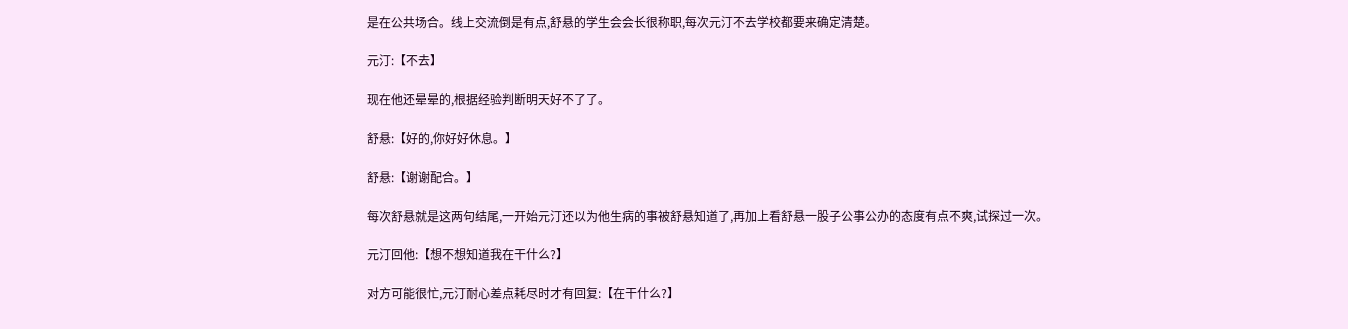是在公共场合。线上交流倒是有点,舒悬的学生会会长很称职,每次元汀不去学校都要来确定清楚。

元汀:【不去】

现在他还晕晕的,根据经验判断明天好不了了。

舒悬:【好的,你好好休息。】

舒悬:【谢谢配合。】

每次舒悬就是这两句结尾,一开始元汀还以为他生病的事被舒悬知道了,再加上看舒悬一股子公事公办的态度有点不爽,试探过一次。

元汀回他:【想不想知道我在干什么?】

对方可能很忙,元汀耐心差点耗尽时才有回复:【在干什么?】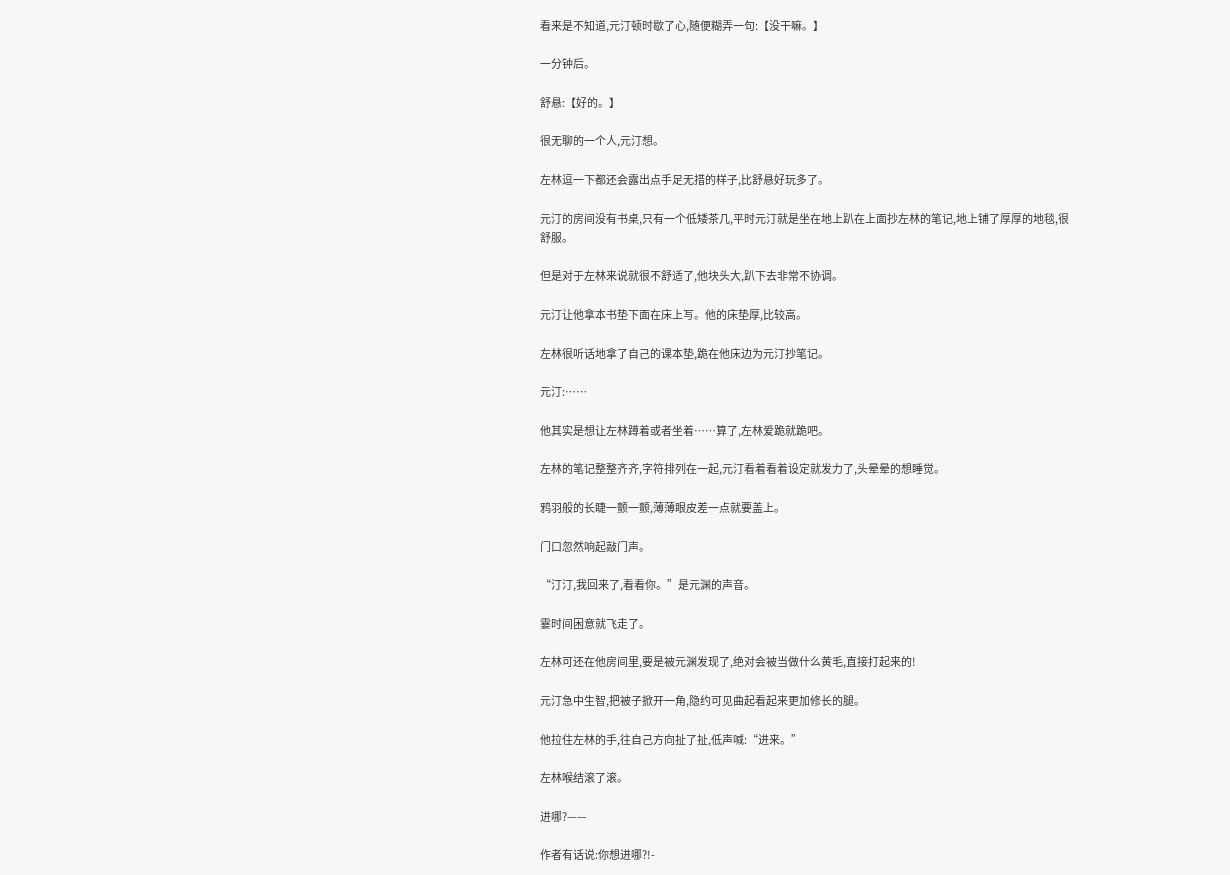看来是不知道,元汀顿时歇了心,随便糊弄一句:【没干嘛。】

一分钟后。

舒悬:【好的。】

很无聊的一个人,元汀想。

左林逗一下都还会露出点手足无措的样子,比舒悬好玩多了。

元汀的房间没有书桌,只有一个低矮茶几,平时元汀就是坐在地上趴在上面抄左林的笔记,地上铺了厚厚的地毯,很舒服。

但是对于左林来说就很不舒适了,他块头大,趴下去非常不协调。

元汀让他拿本书垫下面在床上写。他的床垫厚,比较高。

左林很听话地拿了自己的课本垫,跪在他床边为元汀抄笔记。

元汀:……

他其实是想让左林蹲着或者坐着……算了,左林爱跪就跪吧。

左林的笔记整整齐齐,字符排列在一起,元汀看着看着设定就发力了,头晕晕的想睡觉。

鸦羽般的长睫一颤一颤,薄薄眼皮差一点就要盖上。

门口忽然响起敲门声。

“汀汀,我回来了,看看你。”是元渊的声音。

霎时间困意就飞走了。

左林可还在他房间里,要是被元渊发现了,绝对会被当做什么黄毛,直接打起来的!

元汀急中生智,把被子掀开一角,隐约可见曲起看起来更加修长的腿。

他拉住左林的手,往自己方向扯了扯,低声喊:“进来。”

左林喉结滚了滚。

进哪?——

作者有话说:你想进哪?!-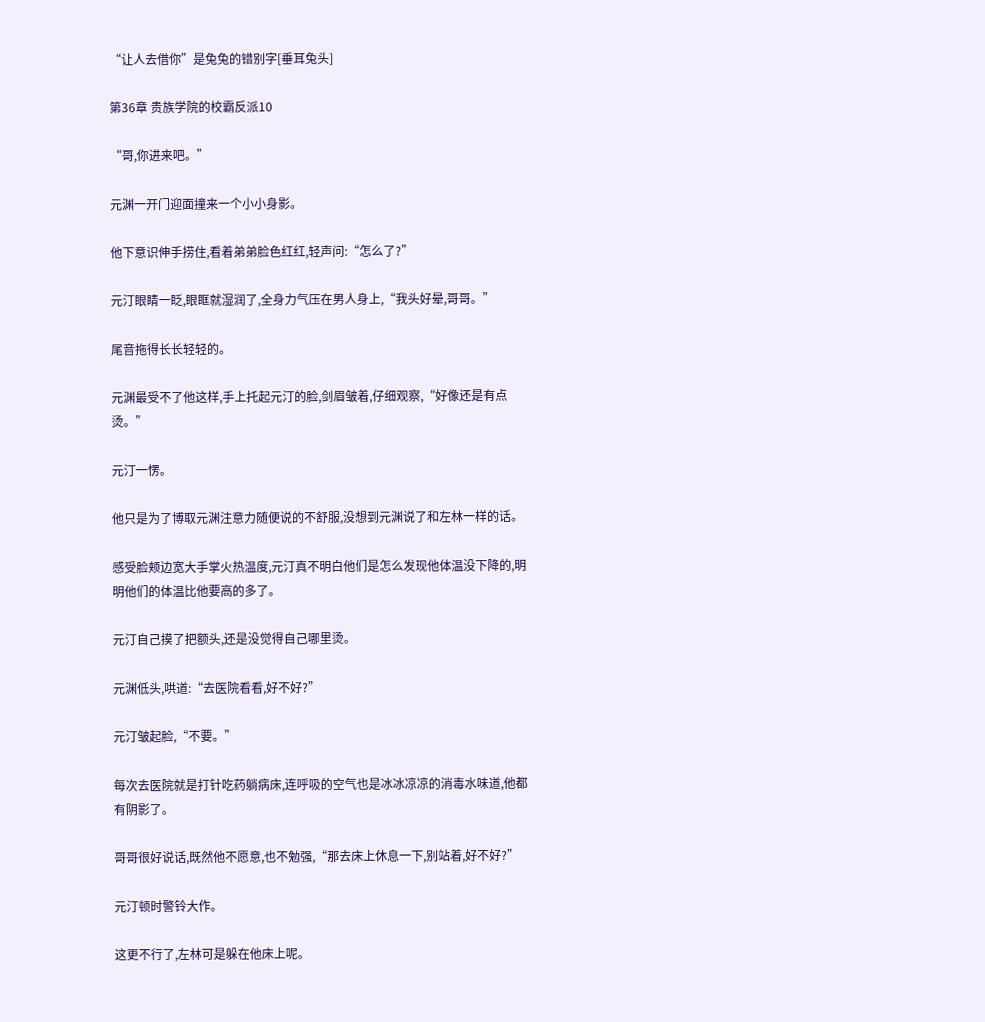“让人去借你”是兔兔的错别字[垂耳兔头]

第36章 贵族学院的校霸反派10

“哥,你进来吧。”

元渊一开门迎面撞来一个小小身影。

他下意识伸手捞住,看着弟弟脸色红红,轻声问:“怎么了?”

元汀眼睛一眨,眼眶就湿润了,全身力气压在男人身上,“我头好晕,哥哥。”

尾音拖得长长轻轻的。

元渊最受不了他这样,手上托起元汀的脸,剑眉皱着,仔细观察,“好像还是有点烫。”

元汀一愣。

他只是为了博取元渊注意力随便说的不舒服,没想到元渊说了和左林一样的话。

感受脸颊边宽大手掌火热温度,元汀真不明白他们是怎么发现他体温没下降的,明明他们的体温比他要高的多了。

元汀自己摸了把额头,还是没觉得自己哪里烫。

元渊低头,哄道:“去医院看看,好不好?”

元汀皱起脸,“不要。”

每次去医院就是打针吃药躺病床,连呼吸的空气也是冰冰凉凉的消毒水味道,他都有阴影了。

哥哥很好说话,既然他不愿意,也不勉强,“那去床上休息一下,别站着,好不好?”

元汀顿时警铃大作。

这更不行了,左林可是躲在他床上呢。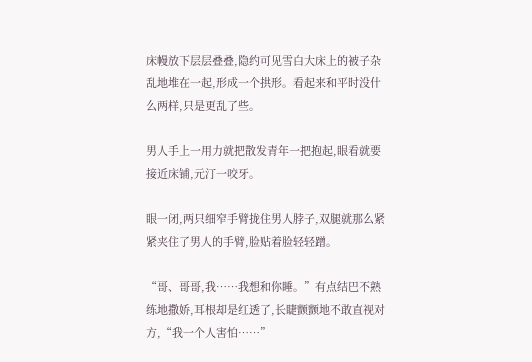床幔放下层层叠叠,隐约可见雪白大床上的被子杂乱地堆在一起,形成一个拱形。看起来和平时没什么两样,只是更乱了些。

男人手上一用力就把散发青年一把抱起,眼看就要接近床铺,元汀一咬牙。

眼一闭,两只细窄手臂拢住男人脖子,双腿就那么紧紧夹住了男人的手臂,脸贴着脸轻轻蹭。

“哥、哥哥,我……我想和你睡。”有点结巴不熟练地撒娇,耳根却是红透了,长睫颤颤地不敢直视对方,“我一个人害怕……”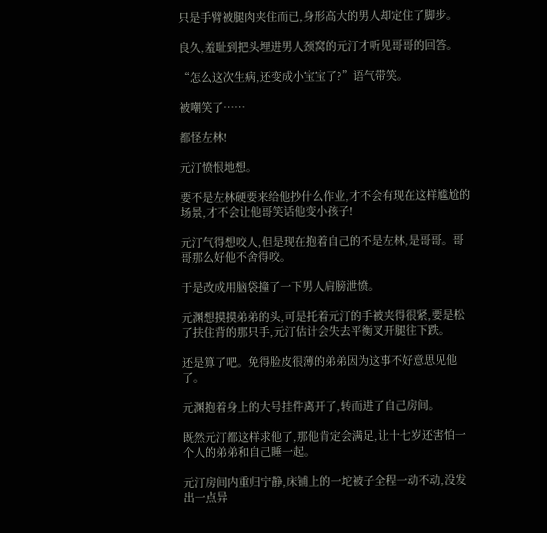只是手臂被腿肉夹住而已,身形高大的男人却定住了脚步。

良久,羞耻到把头埋进男人颈窝的元汀才听见哥哥的回答。

“怎么这次生病,还变成小宝宝了?”语气带笑。

被嘲笑了……

都怪左林!

元汀愤恨地想。

要不是左林硬要来给他抄什么作业,才不会有现在这样尴尬的场景,才不会让他哥笑话他变小孩子!

元汀气得想咬人,但是现在抱着自己的不是左林,是哥哥。哥哥那么好他不舍得咬。

于是改成用脑袋撞了一下男人肩膀泄愤。

元渊想摸摸弟弟的头,可是托着元汀的手被夹得很紧,要是松了扶住背的那只手,元汀估计会失去平衡叉开腿往下跌。

还是算了吧。免得脸皮很薄的弟弟因为这事不好意思见他了。

元渊抱着身上的大号挂件离开了,转而进了自己房间。

既然元汀都这样求他了,那他肯定会满足,让十七岁还害怕一个人的弟弟和自己睡一起。

元汀房间内重归宁静,床铺上的一坨被子全程一动不动,没发出一点异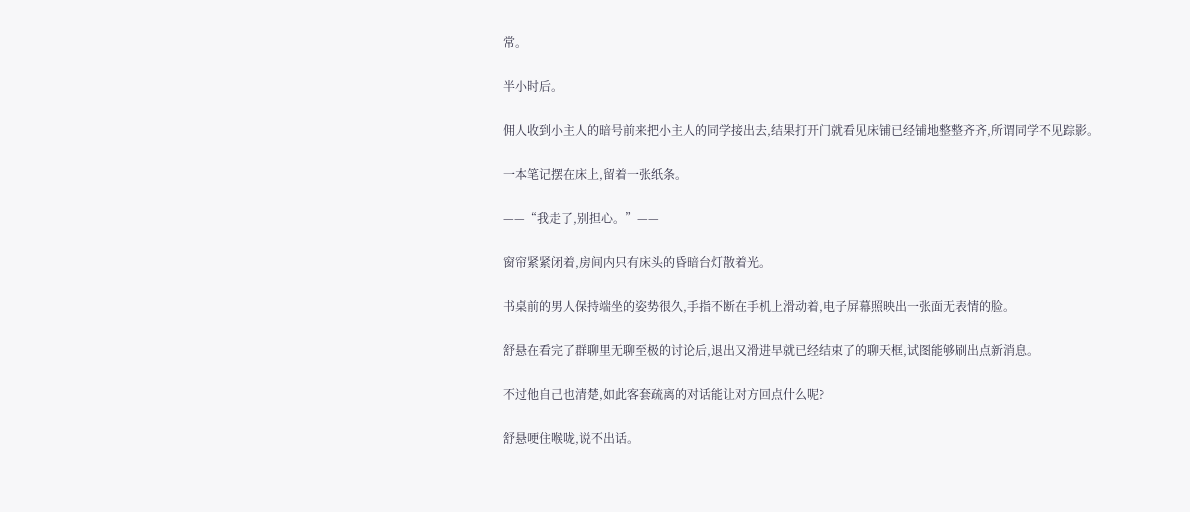常。

半小时后。

佣人收到小主人的暗号前来把小主人的同学接出去,结果打开门就看见床铺已经铺地整整齐齐,所谓同学不见踪影。

一本笔记摆在床上,留着一张纸条。

——“我走了,别担心。”——

窗帘紧紧闭着,房间内只有床头的昏暗台灯散着光。

书桌前的男人保持端坐的姿势很久,手指不断在手机上滑动着,电子屏幕照映出一张面无表情的脸。

舒悬在看完了群聊里无聊至极的讨论后,退出又滑进早就已经结束了的聊天框,试图能够刷出点新消息。

不过他自己也清楚,如此客套疏离的对话能让对方回点什么呢?

舒悬哽住喉咙,说不出话。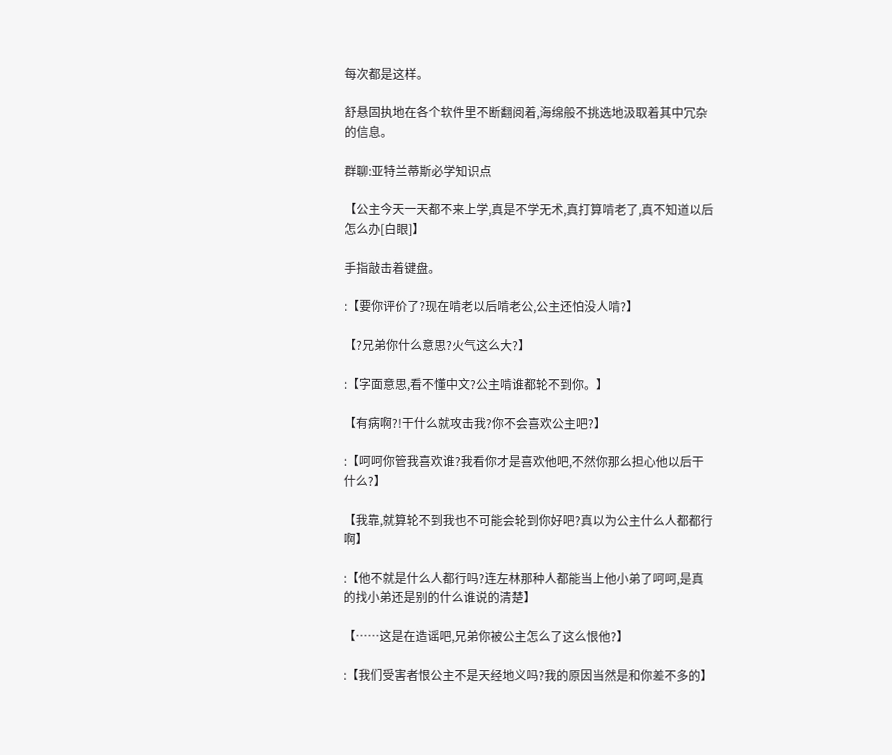每次都是这样。

舒悬固执地在各个软件里不断翻阅着,海绵般不挑选地汲取着其中冗杂的信息。

群聊:亚特兰蒂斯必学知识点

【公主今天一天都不来上学,真是不学无术,真打算啃老了,真不知道以后怎么办[白眼]】

手指敲击着键盘。

:【要你评价了?现在啃老以后啃老公,公主还怕没人啃?】

【?兄弟你什么意思?火气这么大?】

:【字面意思,看不懂中文?公主啃谁都轮不到你。】

【有病啊?!干什么就攻击我?你不会喜欢公主吧?】

:【呵呵你管我喜欢谁?我看你才是喜欢他吧,不然你那么担心他以后干什么?】

【我靠,就算轮不到我也不可能会轮到你好吧?真以为公主什么人都都行啊】

:【他不就是什么人都行吗?连左林那种人都能当上他小弟了呵呵,是真的找小弟还是别的什么谁说的清楚】

【……这是在造谣吧,兄弟你被公主怎么了这么恨他?】

:【我们受害者恨公主不是天经地义吗?我的原因当然是和你差不多的】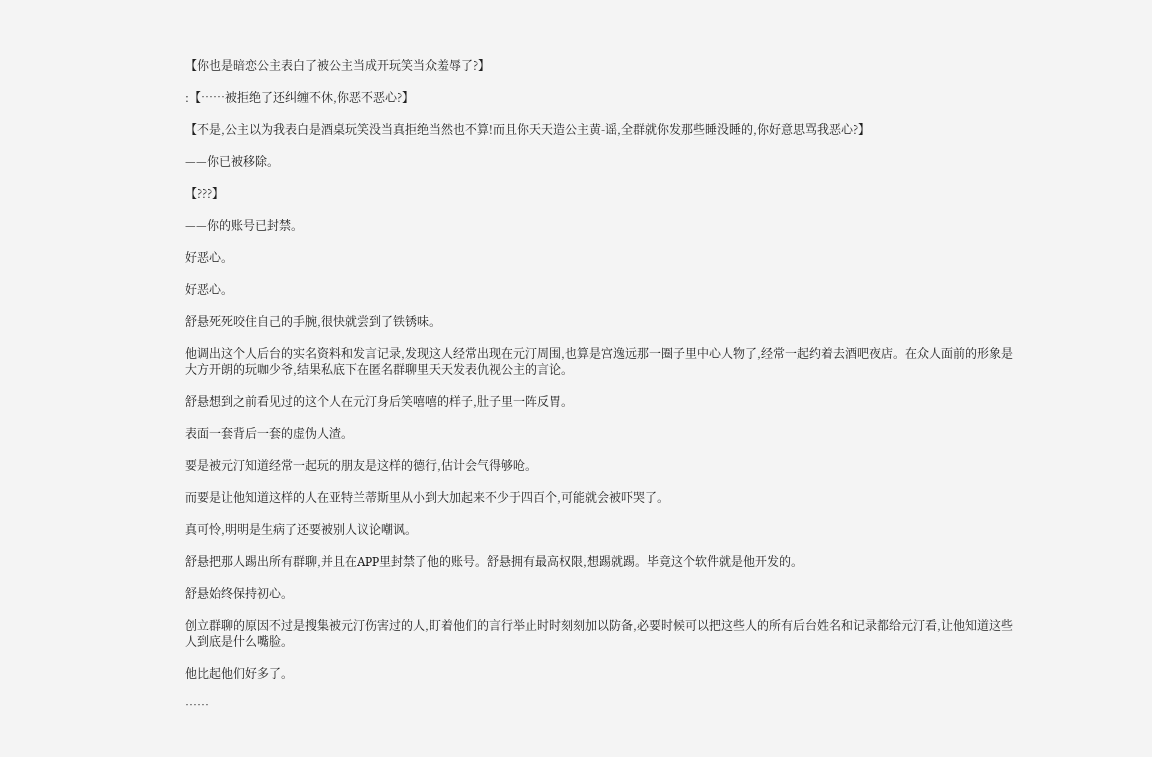【你也是暗恋公主表白了被公主当成开玩笑当众羞辱了?】

:【……被拒绝了还纠缠不休,你恶不恶心?】

【不是,公主以为我表白是酒桌玩笑没当真拒绝当然也不算!而且你天天造公主黄-谣,全群就你发那些睡没睡的,你好意思骂我恶心?】

——你已被移除。

【???】

——你的账号已封禁。

好恶心。

好恶心。

舒悬死死咬住自己的手腕,很快就尝到了铁锈味。

他调出这个人后台的实名资料和发言记录,发现这人经常出现在元汀周围,也算是宫逸远那一圈子里中心人物了,经常一起约着去酒吧夜店。在众人面前的形象是大方开朗的玩咖少爷,结果私底下在匿名群聊里天天发表仇视公主的言论。

舒悬想到之前看见过的这个人在元汀身后笑嘻嘻的样子,肚子里一阵反胃。

表面一套背后一套的虚伪人渣。

要是被元汀知道经常一起玩的朋友是这样的德行,估计会气得够呛。

而要是让他知道这样的人在亚特兰蒂斯里从小到大加起来不少于四百个,可能就会被吓哭了。

真可怜,明明是生病了还要被别人议论嘲讽。

舒悬把那人踢出所有群聊,并且在APP里封禁了他的账号。舒悬拥有最高权限,想踢就踢。毕竟这个软件就是他开发的。

舒悬始终保持初心。

创立群聊的原因不过是搜集被元汀伤害过的人,盯着他们的言行举止时时刻刻加以防备,必要时候可以把这些人的所有后台姓名和记录都给元汀看,让他知道这些人到底是什么嘴脸。

他比起他们好多了。

……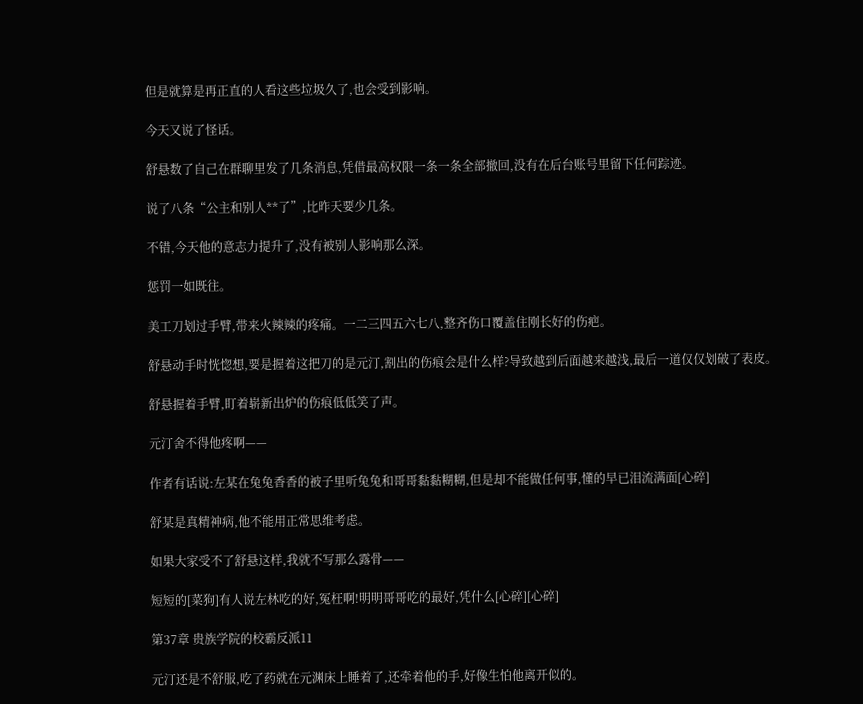但是就算是再正直的人看这些垃圾久了,也会受到影响。

今天又说了怪话。

舒悬数了自己在群聊里发了几条消息,凭借最高权限一条一条全部撤回,没有在后台账号里留下任何踪迹。

说了八条“公主和别人**了”,比昨天要少几条。

不错,今天他的意志力提升了,没有被别人影响那么深。

惩罚一如既往。

美工刀划过手臂,带来火辣辣的疼痛。一二三四五六七八,整齐伤口覆盖住刚长好的伤疤。

舒悬动手时恍惚想,要是握着这把刀的是元汀,割出的伤痕会是什么样?导致越到后面越来越浅,最后一道仅仅划破了表皮。

舒悬握着手臂,盯着崭新出炉的伤痕低低笑了声。

元汀舍不得他疼啊——

作者有话说:左某在兔兔香香的被子里听兔兔和哥哥黏黏糊糊,但是却不能做任何事,懂的早已泪流满面[心碎]

舒某是真精神病,他不能用正常思维考虑。

如果大家受不了舒悬这样,我就不写那么露骨——

短短的[菜狗]有人说左林吃的好,冤枉啊!明明哥哥吃的最好,凭什么[心碎][心碎]

第37章 贵族学院的校霸反派11

元汀还是不舒服,吃了药就在元渊床上睡着了,还牵着他的手,好像生怕他离开似的。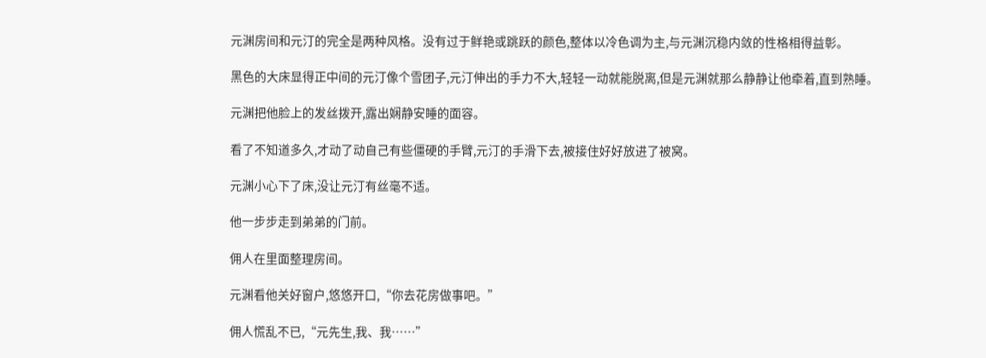元渊房间和元汀的完全是两种风格。没有过于鲜艳或跳跃的颜色,整体以冷色调为主,与元渊沉稳内敛的性格相得益彰。

黑色的大床显得正中间的元汀像个雪团子,元汀伸出的手力不大,轻轻一动就能脱离,但是元渊就那么静静让他牵着,直到熟睡。

元渊把他脸上的发丝拨开,露出娴静安睡的面容。

看了不知道多久,才动了动自己有些僵硬的手臂,元汀的手滑下去,被接住好好放进了被窝。

元渊小心下了床,没让元汀有丝毫不适。

他一步步走到弟弟的门前。

佣人在里面整理房间。

元渊看他关好窗户,悠悠开口,“你去花房做事吧。”

佣人慌乱不已,“元先生,我、我……”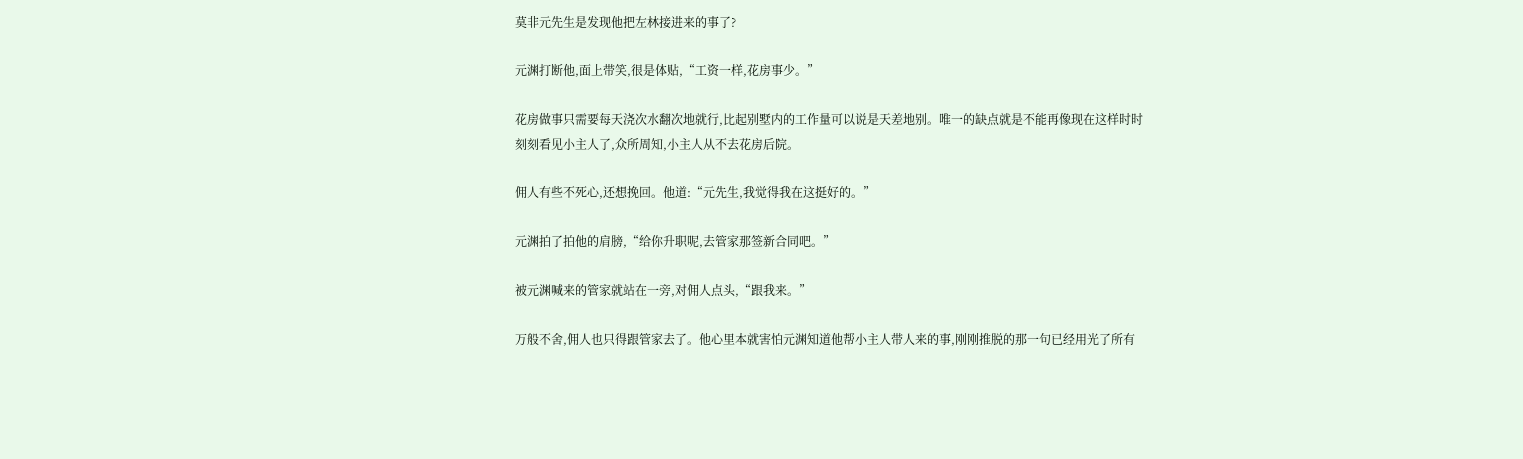莫非元先生是发现他把左林接进来的事了?

元渊打断他,面上带笑,很是体贴,“工资一样,花房事少。”

花房做事只需要每天浇次水翻次地就行,比起别墅内的工作量可以说是天差地别。唯一的缺点就是不能再像现在这样时时刻刻看见小主人了,众所周知,小主人从不去花房后院。

佣人有些不死心,还想挽回。他道:“元先生,我觉得我在这挺好的。”

元渊拍了拍他的肩膀,“给你升职呢,去管家那签新合同吧。”

被元渊喊来的管家就站在一旁,对佣人点头,“跟我来。”

万般不舍,佣人也只得跟管家去了。他心里本就害怕元渊知道他帮小主人带人来的事,刚刚推脱的那一句已经用光了所有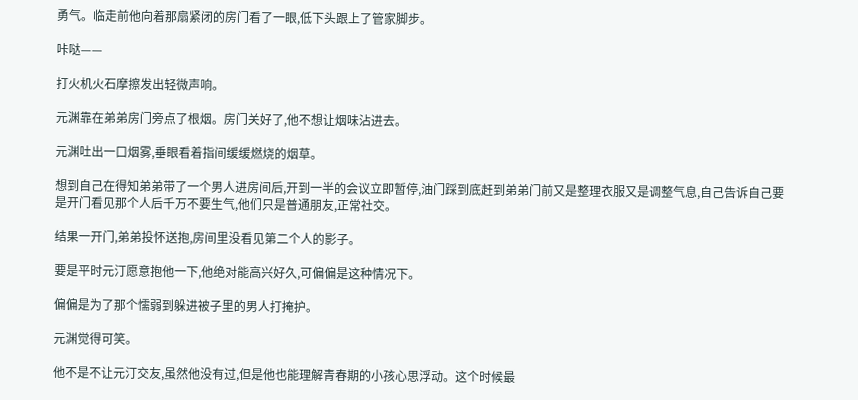勇气。临走前他向着那扇紧闭的房门看了一眼,低下头跟上了管家脚步。

咔哒——

打火机火石摩擦发出轻微声响。

元渊靠在弟弟房门旁点了根烟。房门关好了,他不想让烟味沾进去。

元渊吐出一口烟雾,垂眼看着指间缓缓燃烧的烟草。

想到自己在得知弟弟带了一个男人进房间后,开到一半的会议立即暂停,油门踩到底赶到弟弟门前又是整理衣服又是调整气息,自己告诉自己要是开门看见那个人后千万不要生气,他们只是普通朋友,正常社交。

结果一开门,弟弟投怀送抱,房间里没看见第二个人的影子。

要是平时元汀愿意抱他一下,他绝对能高兴好久,可偏偏是这种情况下。

偏偏是为了那个懦弱到躲进被子里的男人打掩护。

元渊觉得可笑。

他不是不让元汀交友,虽然他没有过,但是他也能理解青春期的小孩心思浮动。这个时候最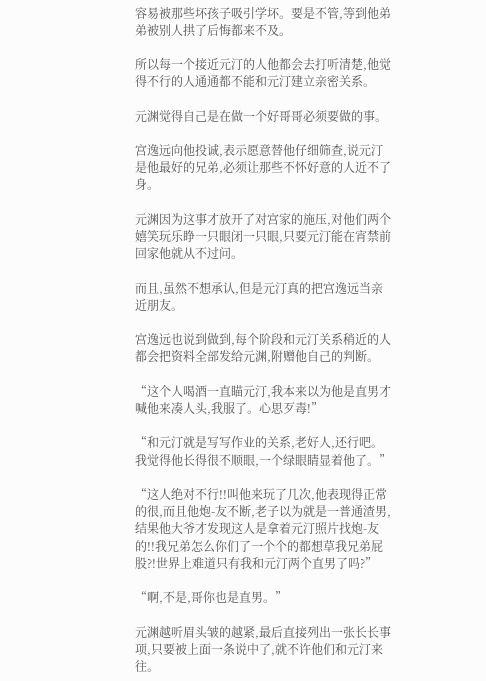容易被那些坏孩子吸引学坏。要是不管,等到他弟弟被别人拱了后悔都来不及。

所以每一个接近元汀的人他都会去打听清楚,他觉得不行的人通通都不能和元汀建立亲密关系。

元渊觉得自己是在做一个好哥哥必须要做的事。

宫逸远向他投诚,表示愿意替他仔细筛查,说元汀是他最好的兄弟,必须让那些不怀好意的人近不了身。

元渊因为这事才放开了对宫家的施压,对他们两个嬉笑玩乐睁一只眼闭一只眼,只要元汀能在宵禁前回家他就从不过问。

而且,虽然不想承认,但是元汀真的把宫逸远当亲近朋友。

宫逸远也说到做到,每个阶段和元汀关系稍近的人都会把资料全部发给元渊,附赠他自己的判断。

“这个人喝酒一直瞄元汀,我本来以为他是直男才喊他来凑人头,我服了。心思歹毒!”

“和元汀就是写写作业的关系,老好人,还行吧。我觉得他长得很不顺眼,一个绿眼睛显着他了。”

“这人绝对不行!!叫他来玩了几次,他表现得正常的很,而且他炮-友不断,老子以为就是一普通渣男,结果他大爷才发现这人是拿着元汀照片找炮-友的!!我兄弟怎么你们了一个个的都想草我兄弟屁股?!世界上难道只有我和元汀两个直男了吗?”

“啊,不是,哥你也是直男。”

元渊越听眉头皱的越紧,最后直接列出一张长长事项,只要被上面一条说中了,就不许他们和元汀来往。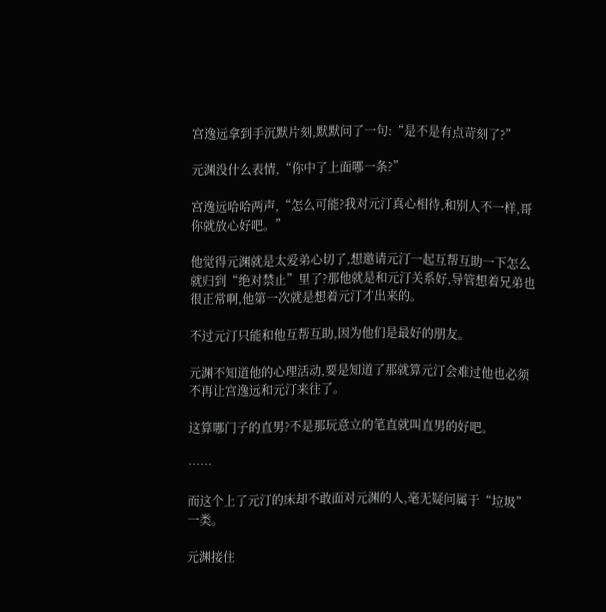宫逸远拿到手沉默片刻,默默问了一句:“是不是有点苛刻了?”

元渊没什么表情,“你中了上面哪一条?”

宫逸远哈哈两声,“怎么可能?我对元汀真心相待,和别人不一样,哥你就放心好吧。”

他觉得元渊就是太爱弟心切了,想邀请元汀一起互帮互助一下怎么就归到“绝对禁止”里了?那他就是和元汀关系好,导管想着兄弟也很正常啊,他第一次就是想着元汀才出来的。

不过元汀只能和他互帮互助,因为他们是最好的朋友。

元渊不知道他的心理活动,要是知道了那就算元汀会难过他也必须不再让宫逸远和元汀来往了。

这算哪门子的直男?不是那玩意立的笔直就叫直男的好吧。

……

而这个上了元汀的床却不敢面对元渊的人,毫无疑问属于“垃圾”一类。

元渊接住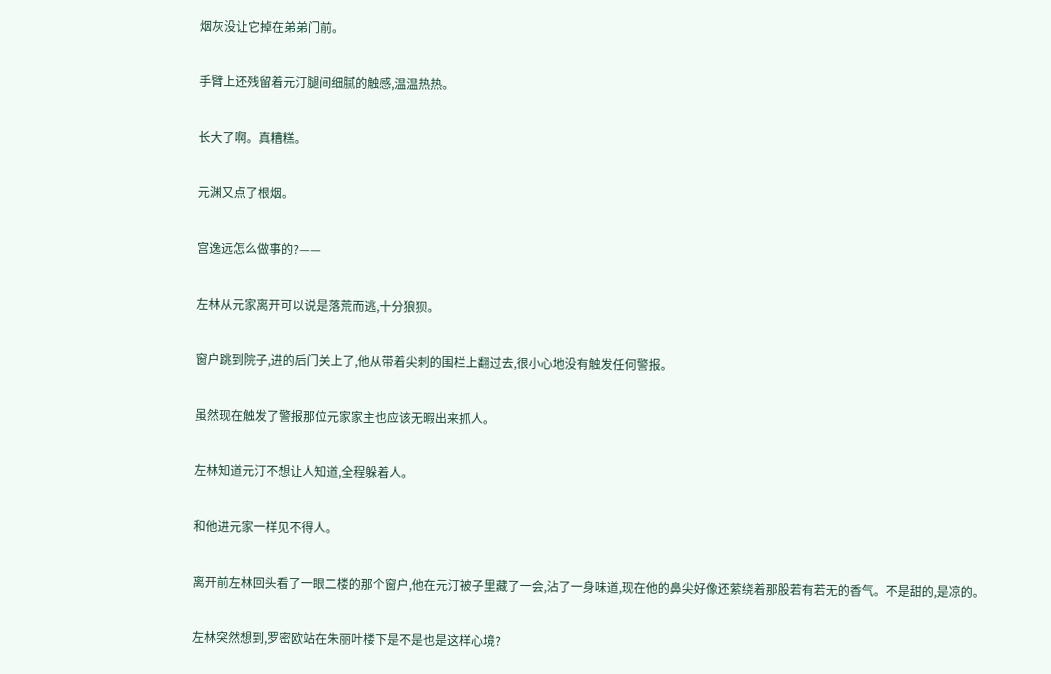烟灰没让它掉在弟弟门前。

手臂上还残留着元汀腿间细腻的触感,温温热热。

长大了啊。真糟糕。

元渊又点了根烟。

宫逸远怎么做事的?——

左林从元家离开可以说是落荒而逃,十分狼狈。

窗户跳到院子,进的后门关上了,他从带着尖刺的围栏上翻过去,很小心地没有触发任何警报。

虽然现在触发了警报那位元家家主也应该无暇出来抓人。

左林知道元汀不想让人知道,全程躲着人。

和他进元家一样见不得人。

离开前左林回头看了一眼二楼的那个窗户,他在元汀被子里藏了一会,沾了一身味道,现在他的鼻尖好像还萦绕着那股若有若无的香气。不是甜的,是凉的。

左林突然想到,罗密欧站在朱丽叶楼下是不是也是这样心境?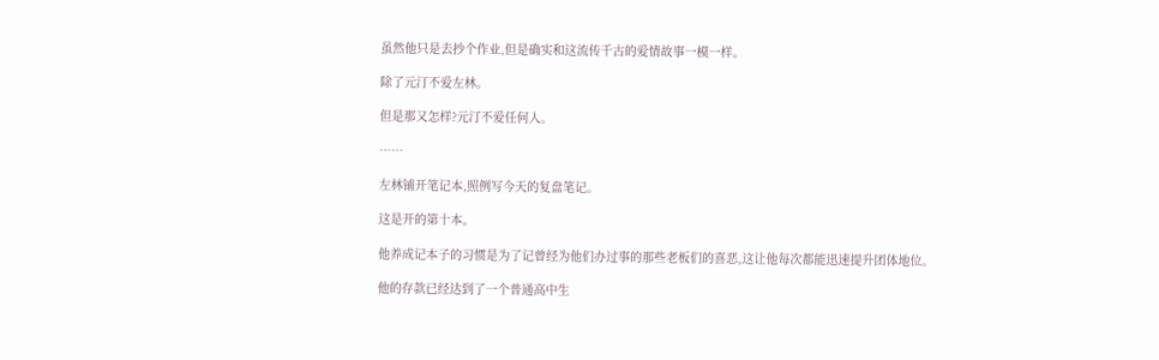虽然他只是去抄个作业,但是确实和这流传千古的爱情故事一模一样。

除了元汀不爱左林。

但是那又怎样?元汀不爱任何人。

……

左林铺开笔记本,照例写今天的复盘笔记。

这是开的第十本。

他养成记本子的习惯是为了记曾经为他们办过事的那些老板们的喜恶,这让他每次都能迅速提升团体地位。

他的存款已经达到了一个普通高中生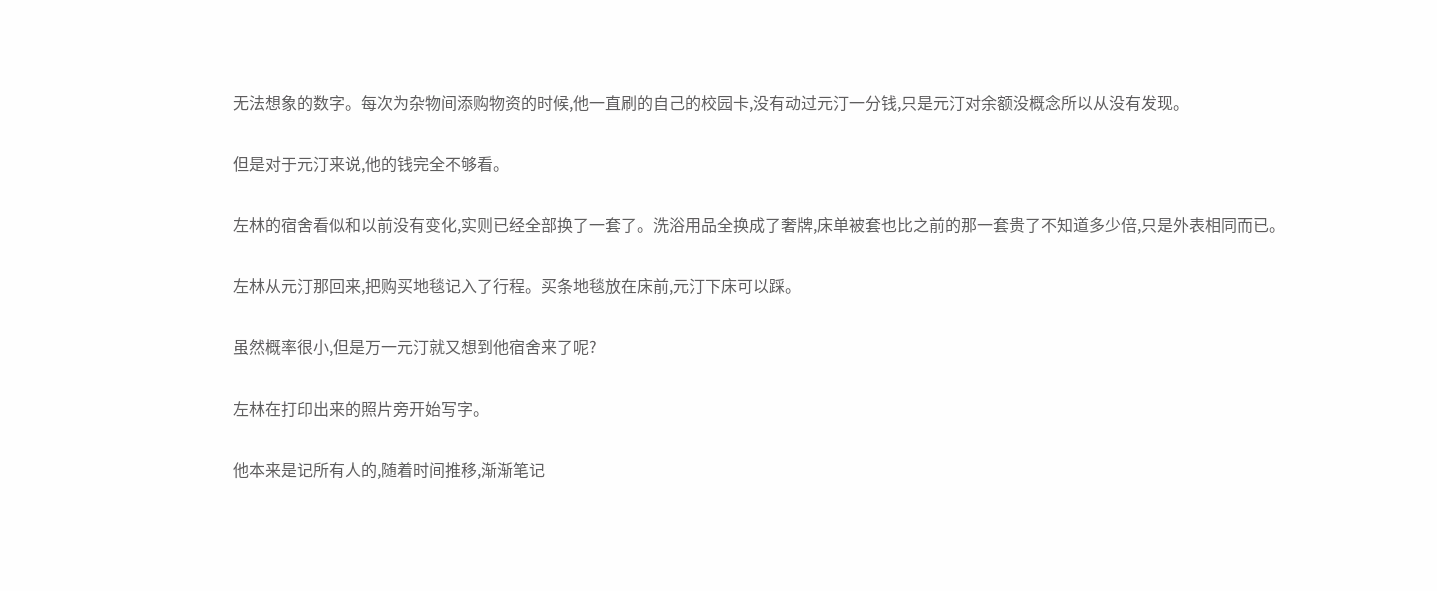无法想象的数字。每次为杂物间添购物资的时候,他一直刷的自己的校园卡,没有动过元汀一分钱,只是元汀对余额没概念所以从没有发现。

但是对于元汀来说,他的钱完全不够看。

左林的宿舍看似和以前没有变化,实则已经全部换了一套了。洗浴用品全换成了奢牌,床单被套也比之前的那一套贵了不知道多少倍,只是外表相同而已。

左林从元汀那回来,把购买地毯记入了行程。买条地毯放在床前,元汀下床可以踩。

虽然概率很小,但是万一元汀就又想到他宿舍来了呢?

左林在打印出来的照片旁开始写字。

他本来是记所有人的,随着时间推移,渐渐笔记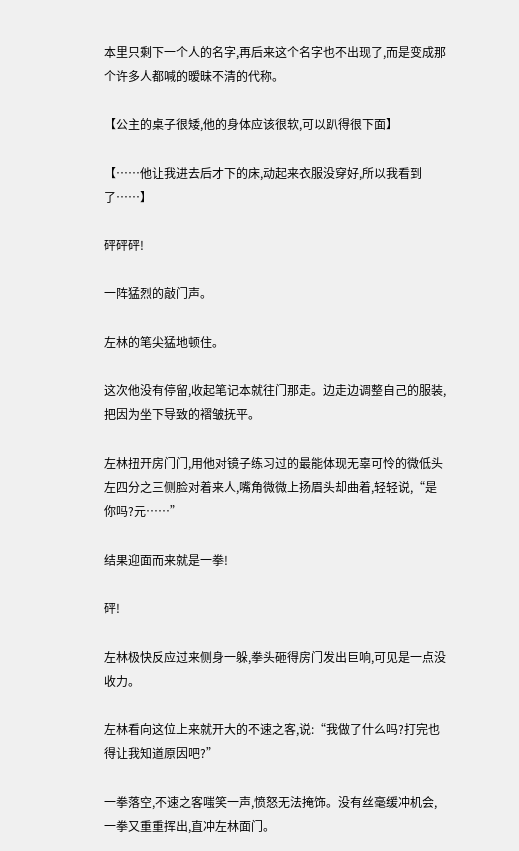本里只剩下一个人的名字,再后来这个名字也不出现了,而是变成那个许多人都喊的暧昧不清的代称。

【公主的桌子很矮,他的身体应该很软,可以趴得很下面】

【……他让我进去后才下的床,动起来衣服没穿好,所以我看到了……】

砰砰砰!

一阵猛烈的敲门声。

左林的笔尖猛地顿住。

这次他没有停留,收起笔记本就往门那走。边走边调整自己的服装,把因为坐下导致的褶皱抚平。

左林扭开房门门,用他对镜子练习过的最能体现无辜可怜的微低头左四分之三侧脸对着来人,嘴角微微上扬眉头却曲着,轻轻说,“是你吗?元……”

结果迎面而来就是一拳!

砰!

左林极快反应过来侧身一躲,拳头砸得房门发出巨响,可见是一点没收力。

左林看向这位上来就开大的不速之客,说:“我做了什么吗?打完也得让我知道原因吧?”

一拳落空,不速之客嗤笑一声,愤怒无法掩饰。没有丝毫缓冲机会,一拳又重重挥出,直冲左林面门。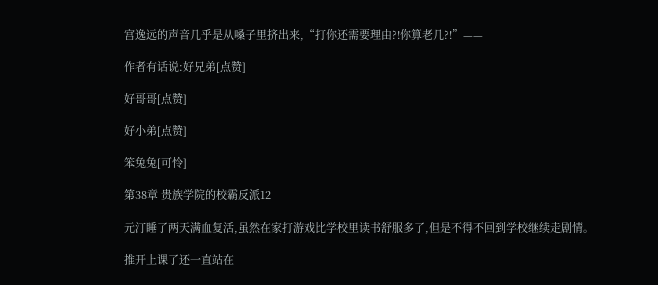宫逸远的声音几乎是从嗓子里挤出来,“打你还需要理由?!你算老几?!”——

作者有话说:好兄弟[点赞]

好哥哥[点赞]

好小弟[点赞]

笨兔兔[可怜]

第38章 贵族学院的校霸反派12

元汀睡了两天满血复活,虽然在家打游戏比学校里读书舒服多了,但是不得不回到学校继续走剧情。

推开上课了还一直站在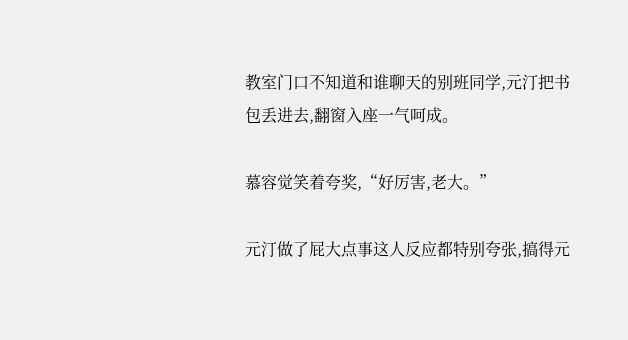教室门口不知道和谁聊天的别班同学,元汀把书包丢进去,翻窗入座一气呵成。

慕容觉笑着夸奖,“好厉害,老大。”

元汀做了屁大点事这人反应都特别夸张,搞得元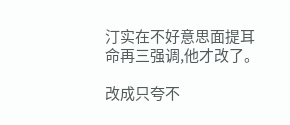汀实在不好意思面提耳命再三强调,他才改了。

改成只夸不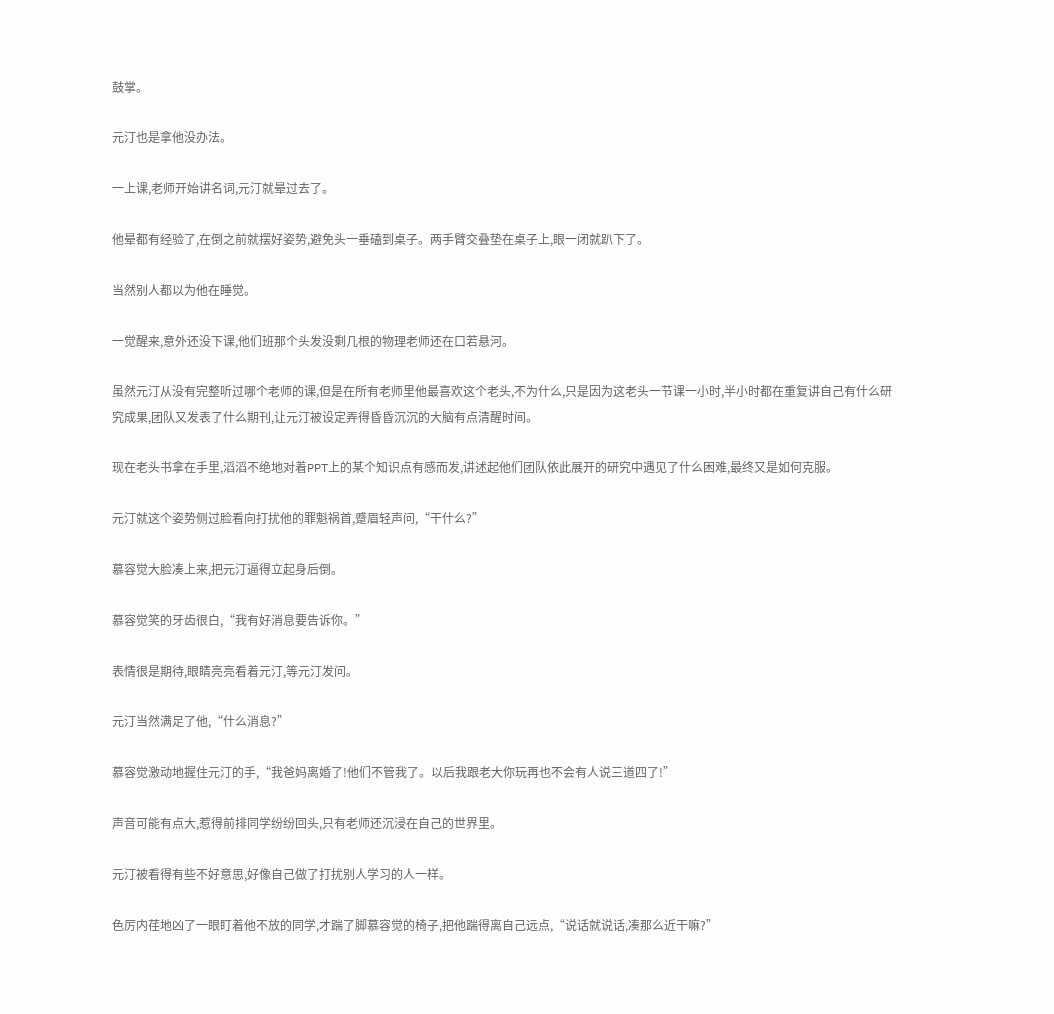鼓掌。

元汀也是拿他没办法。

一上课,老师开始讲名词,元汀就晕过去了。

他晕都有经验了,在倒之前就摆好姿势,避免头一垂磕到桌子。两手臂交叠垫在桌子上,眼一闭就趴下了。

当然别人都以为他在睡觉。

一觉醒来,意外还没下课,他们班那个头发没剩几根的物理老师还在口若悬河。

虽然元汀从没有完整听过哪个老师的课,但是在所有老师里他最喜欢这个老头,不为什么,只是因为这老头一节课一小时,半小时都在重复讲自己有什么研究成果,团队又发表了什么期刊,让元汀被设定弄得昏昏沉沉的大脑有点清醒时间。

现在老头书拿在手里,滔滔不绝地对着PPT上的某个知识点有感而发,讲述起他们团队依此展开的研究中遇见了什么困难,最终又是如何克服。

元汀就这个姿势侧过脸看向打扰他的罪魁祸首,蹙眉轻声问,“干什么?”

慕容觉大脸凑上来,把元汀逼得立起身后倒。

慕容觉笑的牙齿很白,“我有好消息要告诉你。”

表情很是期待,眼睛亮亮看着元汀,等元汀发问。

元汀当然满足了他,“什么消息?”

慕容觉激动地握住元汀的手,“我爸妈离婚了!他们不管我了。以后我跟老大你玩再也不会有人说三道四了!”

声音可能有点大,惹得前排同学纷纷回头,只有老师还沉浸在自己的世界里。

元汀被看得有些不好意思,好像自己做了打扰别人学习的人一样。

色厉内荏地凶了一眼盯着他不放的同学,才踹了脚慕容觉的椅子,把他踹得离自己远点,“说话就说话,凑那么近干嘛?”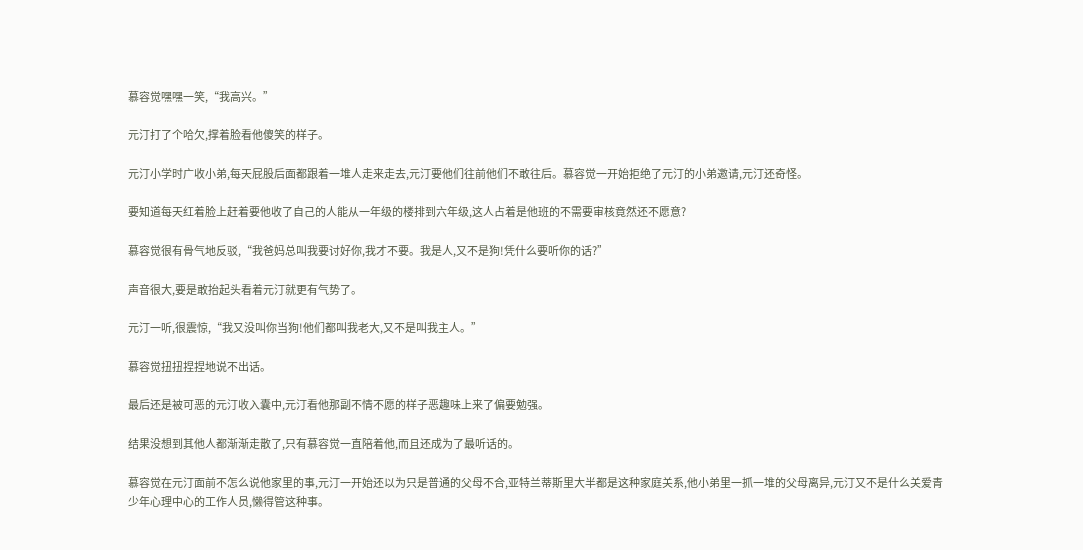慕容觉嘿嘿一笑,“我高兴。”

元汀打了个哈欠,撑着脸看他傻笑的样子。

元汀小学时广收小弟,每天屁股后面都跟着一堆人走来走去,元汀要他们往前他们不敢往后。慕容觉一开始拒绝了元汀的小弟邀请,元汀还奇怪。

要知道每天红着脸上赶着要他收了自己的人能从一年级的楼排到六年级,这人占着是他班的不需要审核竟然还不愿意?

慕容觉很有骨气地反驳,“我爸妈总叫我要讨好你,我才不要。我是人,又不是狗!凭什么要听你的话?”

声音很大,要是敢抬起头看着元汀就更有气势了。

元汀一听,很震惊,“我又没叫你当狗!他们都叫我老大,又不是叫我主人。”

慕容觉扭扭捏捏地说不出话。

最后还是被可恶的元汀收入囊中,元汀看他那副不情不愿的样子恶趣味上来了偏要勉强。

结果没想到其他人都渐渐走散了,只有慕容觉一直陪着他,而且还成为了最听话的。

慕容觉在元汀面前不怎么说他家里的事,元汀一开始还以为只是普通的父母不合,亚特兰蒂斯里大半都是这种家庭关系,他小弟里一抓一堆的父母离异,元汀又不是什么关爱青少年心理中心的工作人员,懒得管这种事。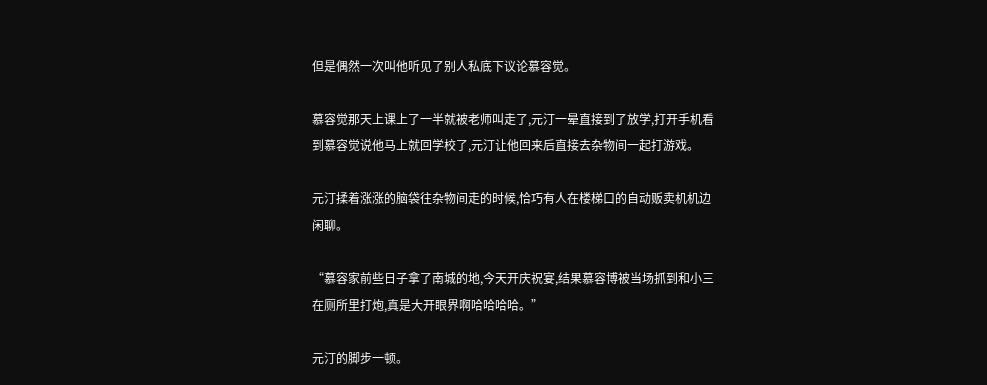但是偶然一次叫他听见了别人私底下议论慕容觉。

慕容觉那天上课上了一半就被老师叫走了,元汀一晕直接到了放学,打开手机看到慕容觉说他马上就回学校了,元汀让他回来后直接去杂物间一起打游戏。

元汀揉着涨涨的脑袋往杂物间走的时候,恰巧有人在楼梯口的自动贩卖机机边闲聊。

“慕容家前些日子拿了南城的地,今天开庆祝宴,结果慕容博被当场抓到和小三在厕所里打炮,真是大开眼界啊哈哈哈哈。”

元汀的脚步一顿。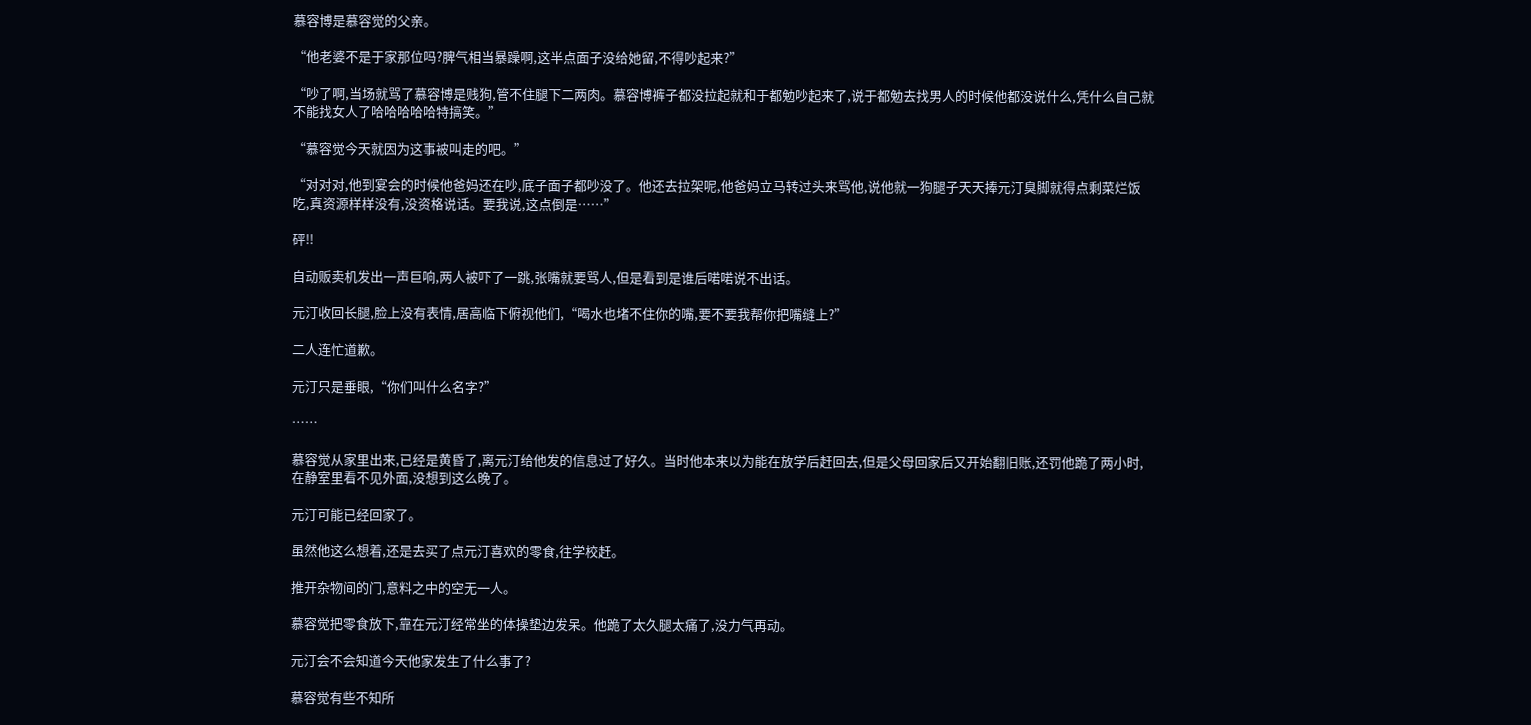慕容博是慕容觉的父亲。

“他老婆不是于家那位吗?脾气相当暴躁啊,这半点面子没给她留,不得吵起来?”

“吵了啊,当场就骂了慕容博是贱狗,管不住腿下二两肉。慕容博裤子都没拉起就和于都勉吵起来了,说于都勉去找男人的时候他都没说什么,凭什么自己就不能找女人了哈哈哈哈哈特搞笑。”

“慕容觉今天就因为这事被叫走的吧。”

“对对对,他到宴会的时候他爸妈还在吵,底子面子都吵没了。他还去拉架呢,他爸妈立马转过头来骂他,说他就一狗腿子天天捧元汀臭脚就得点剩菜烂饭吃,真资源样样没有,没资格说话。要我说,这点倒是……”

砰!!

自动贩卖机发出一声巨响,两人被吓了一跳,张嘴就要骂人,但是看到是谁后喏喏说不出话。

元汀收回长腿,脸上没有表情,居高临下俯视他们,“喝水也堵不住你的嘴,要不要我帮你把嘴缝上?”

二人连忙道歉。

元汀只是垂眼,“你们叫什么名字?”

……

慕容觉从家里出来,已经是黄昏了,离元汀给他发的信息过了好久。当时他本来以为能在放学后赶回去,但是父母回家后又开始翻旧账,还罚他跪了两小时,在静室里看不见外面,没想到这么晚了。

元汀可能已经回家了。

虽然他这么想着,还是去买了点元汀喜欢的零食,往学校赶。

推开杂物间的门,意料之中的空无一人。

慕容觉把零食放下,靠在元汀经常坐的体操垫边发呆。他跪了太久腿太痛了,没力气再动。

元汀会不会知道今天他家发生了什么事了?

慕容觉有些不知所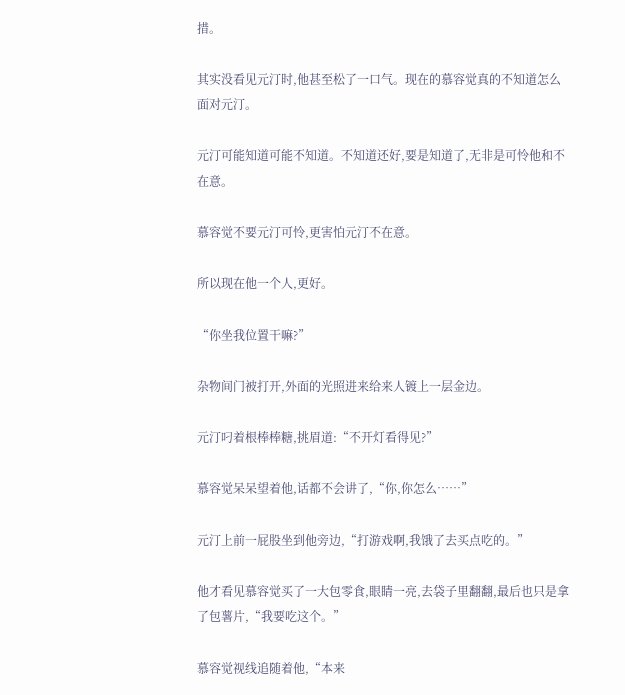措。

其实没看见元汀时,他甚至松了一口气。现在的慕容觉真的不知道怎么面对元汀。

元汀可能知道可能不知道。不知道还好,要是知道了,无非是可怜他和不在意。

慕容觉不要元汀可怜,更害怕元汀不在意。

所以现在他一个人,更好。

“你坐我位置干嘛?”

杂物间门被打开,外面的光照进来给来人镀上一层金边。

元汀叼着根棒棒糖,挑眉道:“不开灯看得见?”

慕容觉呆呆望着他,话都不会讲了,“你,你怎么……”

元汀上前一屁股坐到他旁边,“打游戏啊,我饿了去买点吃的。”

他才看见慕容觉买了一大包零食,眼睛一亮,去袋子里翻翻,最后也只是拿了包薯片,“我要吃这个。”

慕容觉视线追随着他,“本来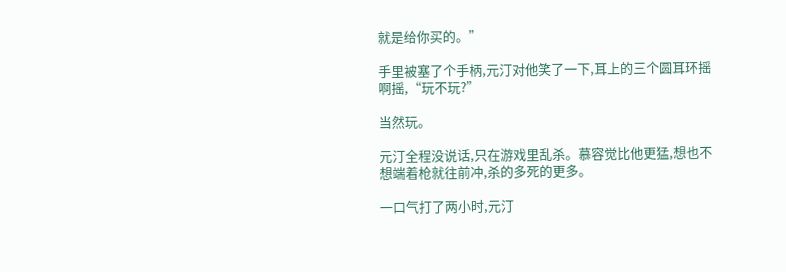就是给你买的。”

手里被塞了个手柄,元汀对他笑了一下,耳上的三个圆耳环摇啊摇,“玩不玩?”

当然玩。

元汀全程没说话,只在游戏里乱杀。慕容觉比他更猛,想也不想端着枪就往前冲,杀的多死的更多。

一口气打了两小时,元汀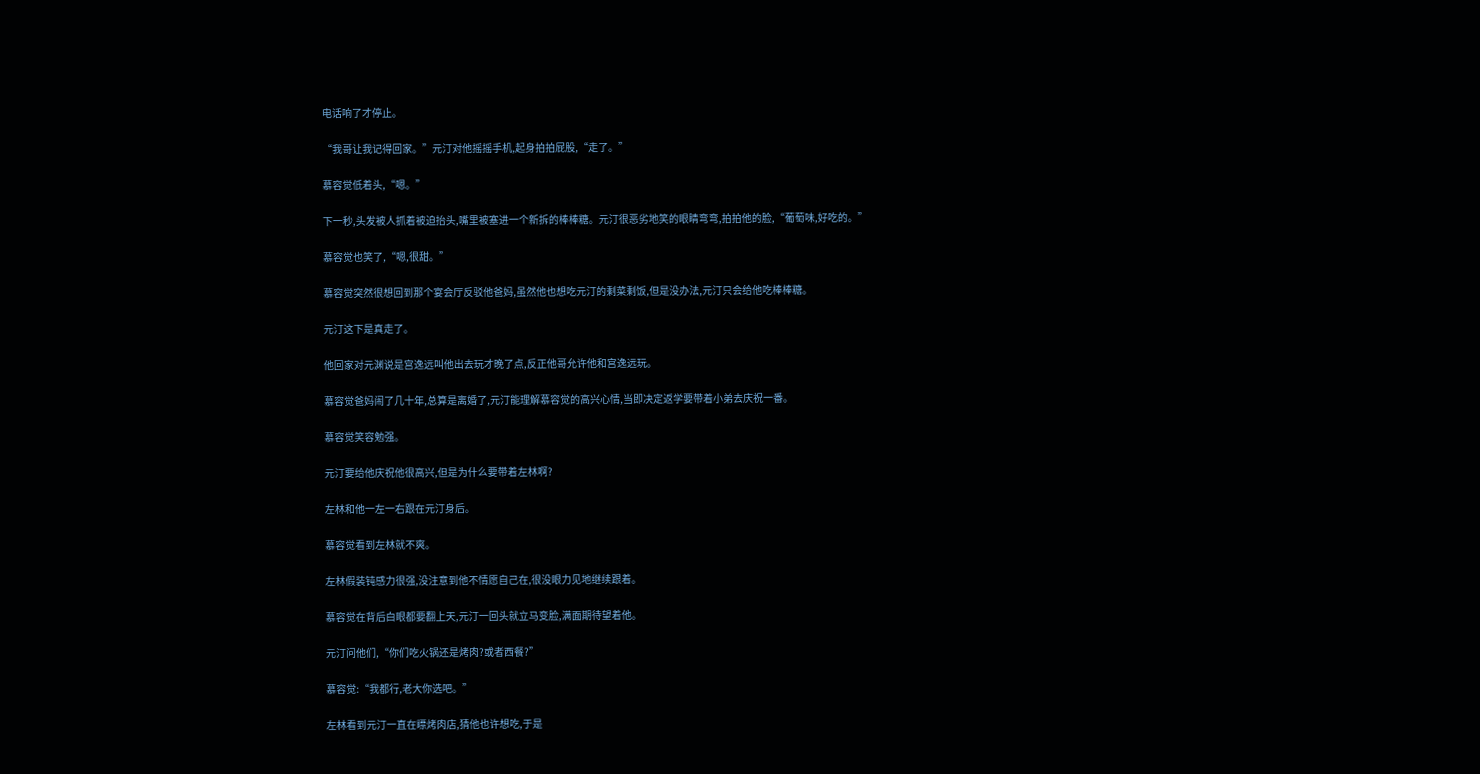电话响了才停止。

“我哥让我记得回家。”元汀对他摇摇手机,起身拍拍屁股,“走了。”

慕容觉低着头,“嗯。”

下一秒,头发被人抓着被迫抬头,嘴里被塞进一个新拆的棒棒糖。元汀很恶劣地笑的眼睛弯弯,拍拍他的脸,“葡萄味,好吃的。”

慕容觉也笑了,“嗯,很甜。”

慕容觉突然很想回到那个宴会厅反驳他爸妈,虽然他也想吃元汀的剩菜剩饭,但是没办法,元汀只会给他吃棒棒糖。

元汀这下是真走了。

他回家对元渊说是宫逸远叫他出去玩才晚了点,反正他哥允许他和宫逸远玩。

慕容觉爸妈闹了几十年,总算是离婚了,元汀能理解慕容觉的高兴心情,当即决定返学要带着小弟去庆祝一番。

慕容觉笑容勉强。

元汀要给他庆祝他很高兴,但是为什么要带着左林啊?

左林和他一左一右跟在元汀身后。

慕容觉看到左林就不爽。

左林假装钝感力很强,没注意到他不情愿自己在,很没眼力见地继续跟着。

慕容觉在背后白眼都要翻上天,元汀一回头就立马变脸,满面期待望着他。

元汀问他们,“你们吃火锅还是烤肉?或者西餐?”

慕容觉:“我都行,老大你选吧。”

左林看到元汀一直在瞟烤肉店,猜他也许想吃,于是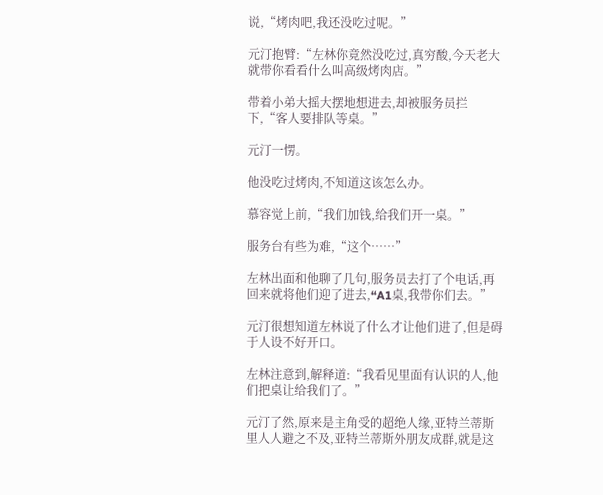说,“烤肉吧,我还没吃过呢。”

元汀抱臂:“左林你竟然没吃过,真穷酸,今天老大就带你看看什么叫高级烤肉店。”

带着小弟大摇大摆地想进去,却被服务员拦下,“客人要排队等桌。”

元汀一愣。

他没吃过烤肉,不知道这该怎么办。

慕容觉上前,“我们加钱,给我们开一桌。”

服务台有些为难,“这个……”

左林出面和他聊了几句,服务员去打了个电话,再回来就将他们迎了进去,“A1桌,我带你们去。”

元汀很想知道左林说了什么才让他们进了,但是碍于人设不好开口。

左林注意到,解释道:“我看见里面有认识的人,他们把桌让给我们了。”

元汀了然,原来是主角受的超绝人缘,亚特兰蒂斯里人人避之不及,亚特兰蒂斯外朋友成群,就是这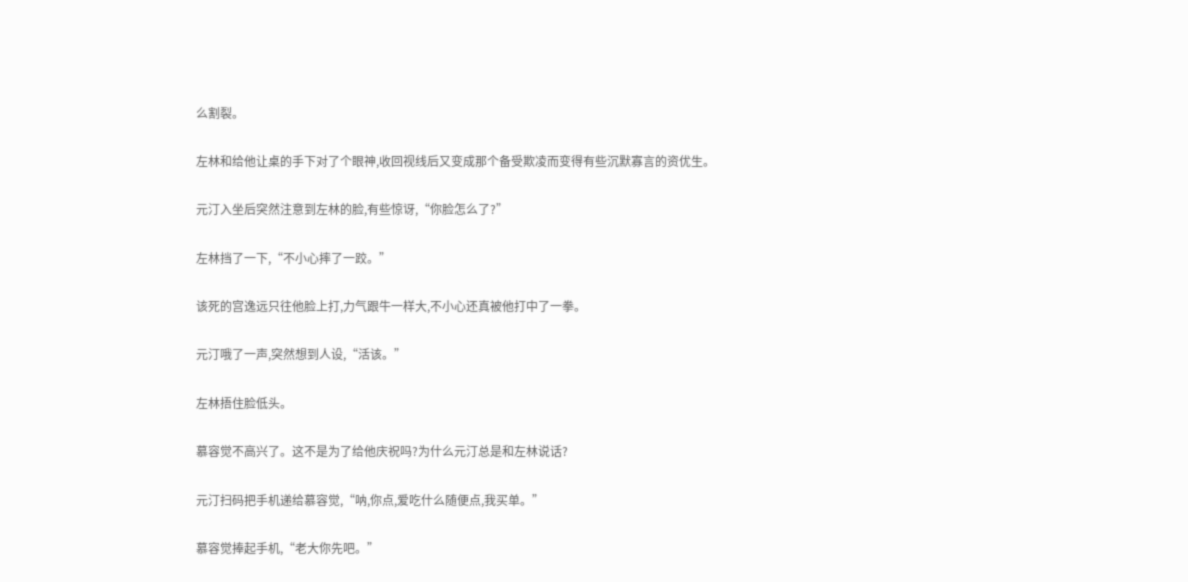么割裂。

左林和给他让桌的手下对了个眼神,收回视线后又变成那个备受欺凌而变得有些沉默寡言的资优生。

元汀入坐后突然注意到左林的脸,有些惊讶,“你脸怎么了?”

左林挡了一下,“不小心摔了一跤。”

该死的宫逸远只往他脸上打,力气跟牛一样大,不小心还真被他打中了一拳。

元汀哦了一声,突然想到人设,“活该。”

左林捂住脸低头。

慕容觉不高兴了。这不是为了给他庆祝吗?为什么元汀总是和左林说话?

元汀扫码把手机递给慕容觉,“呐,你点,爱吃什么随便点,我买单。”

慕容觉捧起手机,“老大你先吧。”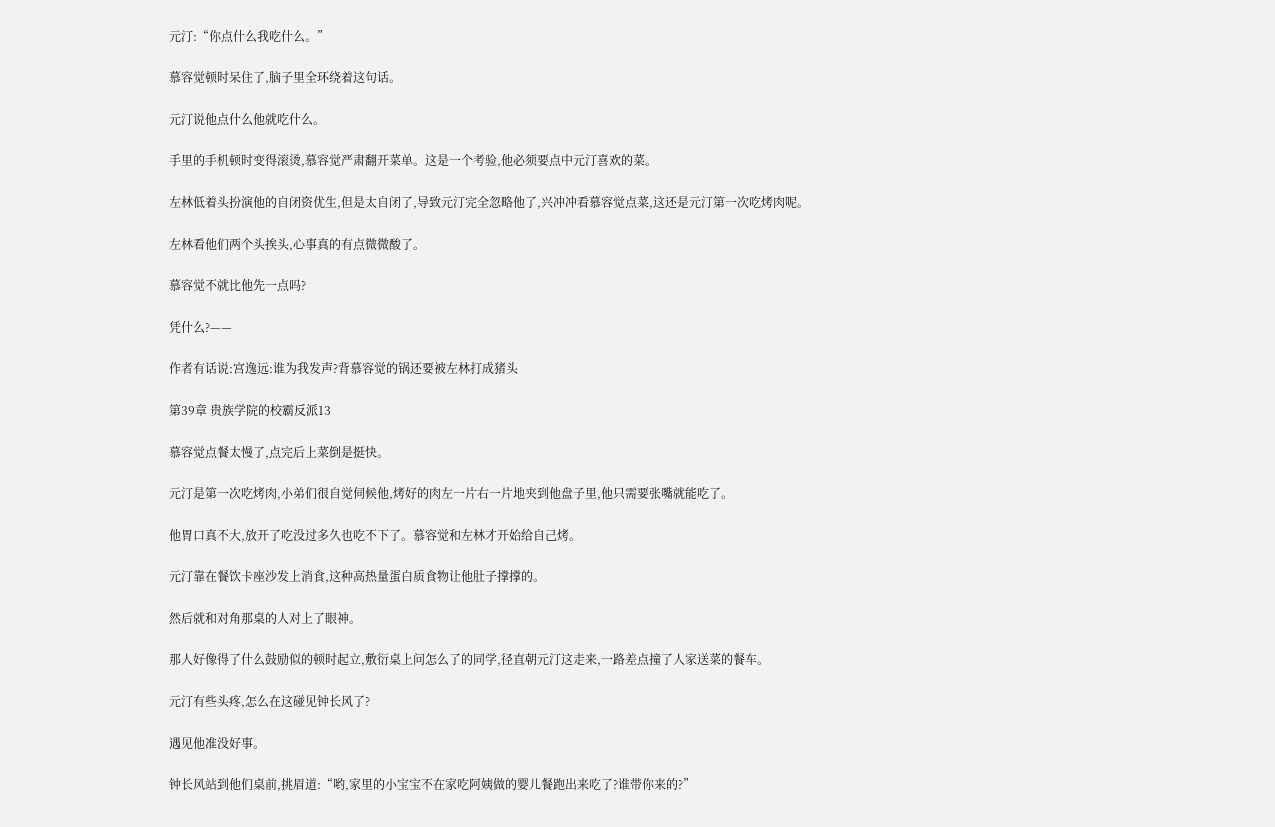元汀:“你点什么我吃什么。”

慕容觉顿时呆住了,脑子里全环绕着这句话。

元汀说他点什么他就吃什么。

手里的手机顿时变得滚烫,慕容觉严肃翻开菜单。这是一个考验,他必须要点中元汀喜欢的菜。

左林低着头扮演他的自闭资优生,但是太自闭了,导致元汀完全忽略他了,兴冲冲看慕容觉点菜,这还是元汀第一次吃烤肉呢。

左林看他们两个头挨头,心事真的有点微微酸了。

慕容觉不就比他先一点吗?

凭什么?——

作者有话说:宫逸远:谁为我发声?背慕容觉的锅还要被左林打成猪头

第39章 贵族学院的校霸反派13

慕容觉点餐太慢了,点完后上菜倒是挺快。

元汀是第一次吃烤肉,小弟们很自觉伺候他,烤好的肉左一片右一片地夹到他盘子里,他只需要张嘴就能吃了。

他胃口真不大,放开了吃没过多久也吃不下了。慕容觉和左林才开始给自己烤。

元汀靠在餐饮卡座沙发上消食,这种高热量蛋白质食物让他肚子撑撑的。

然后就和对角那桌的人对上了眼神。

那人好像得了什么鼓励似的顿时起立,敷衍桌上问怎么了的同学,径直朝元汀这走来,一路差点撞了人家送菜的餐车。

元汀有些头疼,怎么在这碰见钟长风了?

遇见他准没好事。

钟长风站到他们桌前,挑眉道:“哟,家里的小宝宝不在家吃阿姨做的婴儿餐跑出来吃了?谁带你来的?”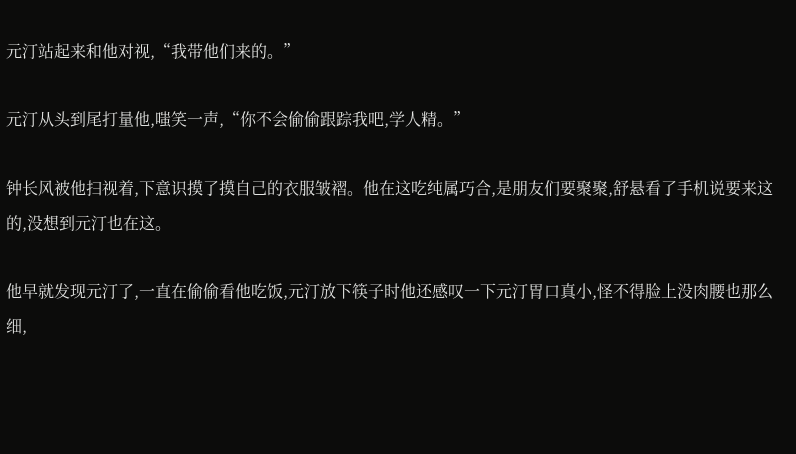元汀站起来和他对视,“我带他们来的。”

元汀从头到尾打量他,嗤笑一声,“你不会偷偷跟踪我吧,学人精。”

钟长风被他扫视着,下意识摸了摸自己的衣服皱褶。他在这吃纯属巧合,是朋友们要聚聚,舒悬看了手机说要来这的,没想到元汀也在这。

他早就发现元汀了,一直在偷偷看他吃饭,元汀放下筷子时他还感叹一下元汀胃口真小,怪不得脸上没肉腰也那么细,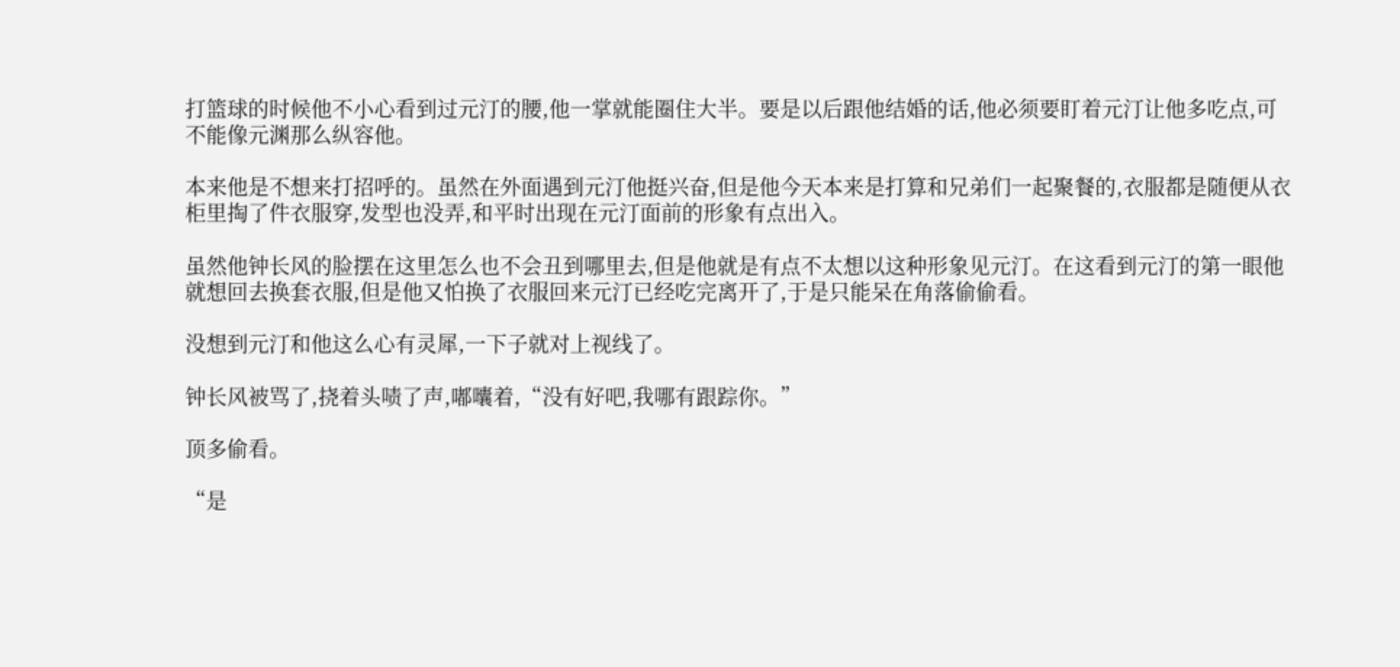打篮球的时候他不小心看到过元汀的腰,他一掌就能圈住大半。要是以后跟他结婚的话,他必须要盯着元汀让他多吃点,可不能像元渊那么纵容他。

本来他是不想来打招呼的。虽然在外面遇到元汀他挺兴奋,但是他今天本来是打算和兄弟们一起聚餐的,衣服都是随便从衣柜里掏了件衣服穿,发型也没弄,和平时出现在元汀面前的形象有点出入。

虽然他钟长风的脸摆在这里怎么也不会丑到哪里去,但是他就是有点不太想以这种形象见元汀。在这看到元汀的第一眼他就想回去换套衣服,但是他又怕换了衣服回来元汀已经吃完离开了,于是只能呆在角落偷偷看。

没想到元汀和他这么心有灵犀,一下子就对上视线了。

钟长风被骂了,挠着头啧了声,嘟囔着,“没有好吧,我哪有跟踪你。”

顶多偷看。

“是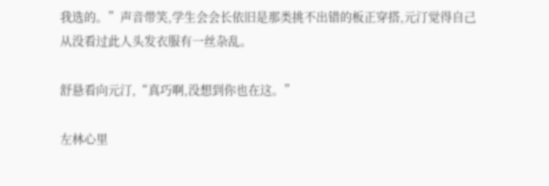我选的。”声音带笑,学生会会长依旧是那类挑不出错的板正穿搭,元汀觉得自己从没看过此人头发衣服有一丝杂乱。

舒悬看向元汀,“真巧啊,没想到你也在这。”

左林心里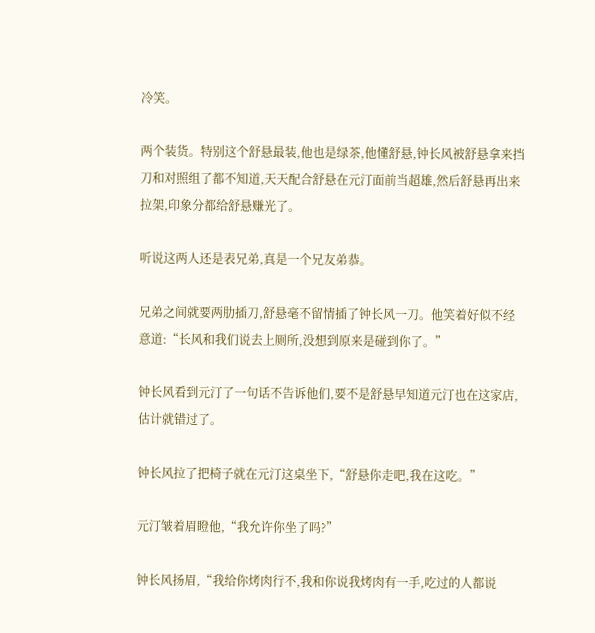冷笑。

两个装货。特别这个舒悬最装,他也是绿茶,他懂舒悬,钟长风被舒悬拿来挡刀和对照组了都不知道,天天配合舒悬在元汀面前当超雄,然后舒悬再出来拉架,印象分都给舒悬赚光了。

听说这两人还是表兄弟,真是一个兄友弟恭。

兄弟之间就要两肋插刀,舒悬毫不留情插了钟长风一刀。他笑着好似不经意道:“长风和我们说去上厕所,没想到原来是碰到你了。”

钟长风看到元汀了一句话不告诉他们,要不是舒悬早知道元汀也在这家店,估计就错过了。

钟长风拉了把椅子就在元汀这桌坐下,“舒悬你走吧,我在这吃。”

元汀皱着眉瞪他,“我允许你坐了吗?”

钟长风扬眉,“我给你烤肉行不,我和你说我烤肉有一手,吃过的人都说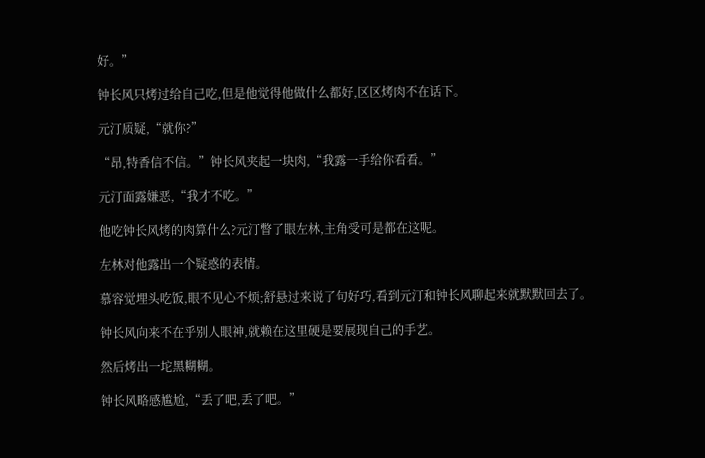好。”

钟长风只烤过给自己吃,但是他觉得他做什么都好,区区烤肉不在话下。

元汀质疑,“就你?”

“昂,特香信不信。”钟长风夹起一块肉,“我露一手给你看看。”

元汀面露嫌恶,“我才不吃。”

他吃钟长风烤的肉算什么?元汀瞥了眼左林,主角受可是都在这呢。

左林对他露出一个疑惑的表情。

慕容觉埋头吃饭,眼不见心不烦;舒悬过来说了句好巧,看到元汀和钟长风聊起来就默默回去了。

钟长风向来不在乎别人眼神,就赖在这里硬是要展现自己的手艺。

然后烤出一坨黑糊糊。

钟长风略感尴尬,“丢了吧,丢了吧。”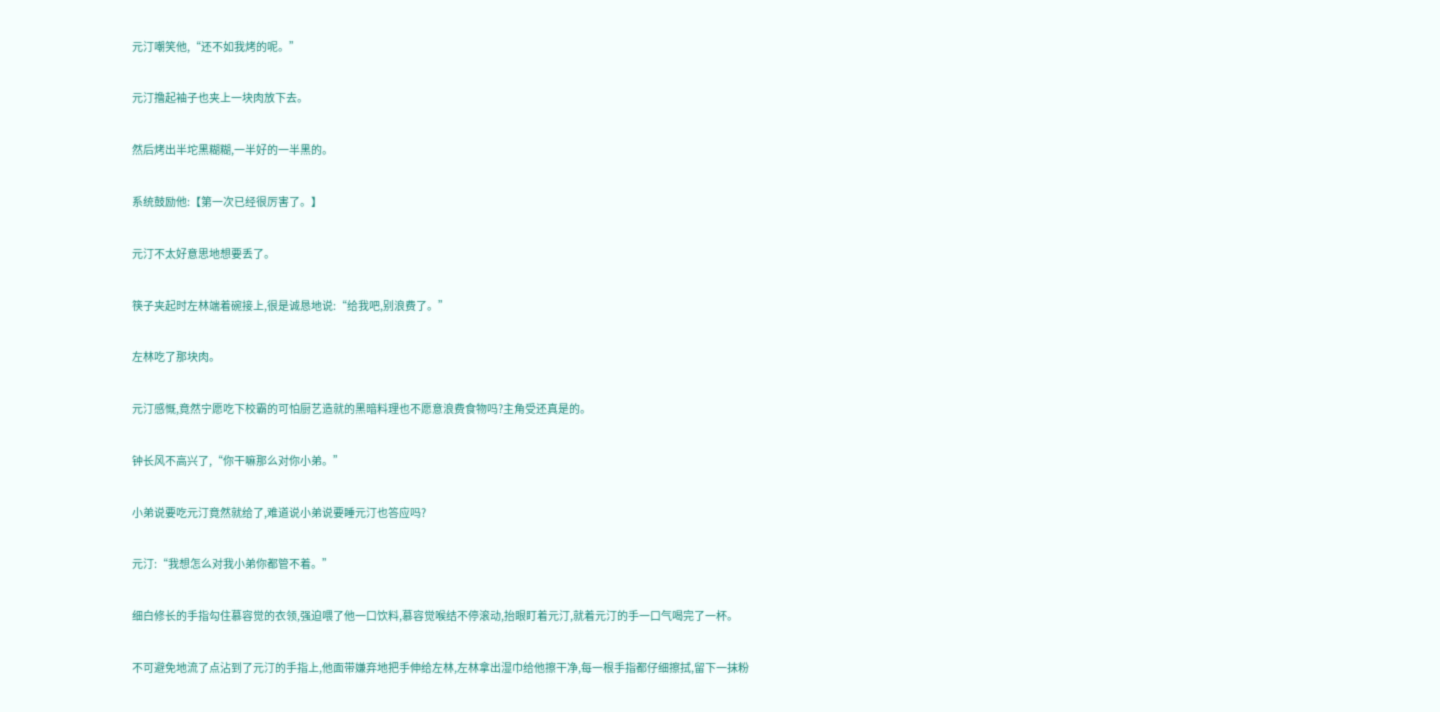元汀嘲笑他,“还不如我烤的呢。”

元汀撸起袖子也夹上一块肉放下去。

然后烤出半坨黑糊糊,一半好的一半黑的。

系统鼓励他:【第一次已经很厉害了。】

元汀不太好意思地想要丢了。

筷子夹起时左林端着碗接上,很是诚恳地说:“给我吧,别浪费了。”

左林吃了那块肉。

元汀感慨,竟然宁愿吃下校霸的可怕厨艺造就的黑暗料理也不愿意浪费食物吗?主角受还真是的。

钟长风不高兴了,“你干嘛那么对你小弟。”

小弟说要吃元汀竟然就给了,难道说小弟说要睡元汀也答应吗?

元汀:“我想怎么对我小弟你都管不着。”

细白修长的手指勾住慕容觉的衣领,强迫喂了他一口饮料,慕容觉喉结不停滚动,抬眼盯着元汀,就着元汀的手一口气喝完了一杯。

不可避免地流了点沾到了元汀的手指上,他面带嫌弃地把手伸给左林,左林拿出湿巾给他擦干净,每一根手指都仔细擦拭,留下一抹粉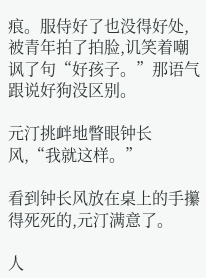痕。服侍好了也没得好处,被青年拍了拍脸,讥笑着嘲讽了句“好孩子。”那语气跟说好狗没区别。

元汀挑衅地瞥眼钟长风,“我就这样。”

看到钟长风放在桌上的手攥得死死的,元汀满意了。

人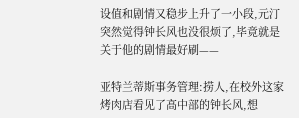设值和剧情又稳步上升了一小段,元汀突然觉得钟长风也没很烦了,毕竟就是关于他的剧情最好刷——

亚特兰蒂斯事务管理:捞人,在校外这家烤肉店看见了高中部的钟长风,想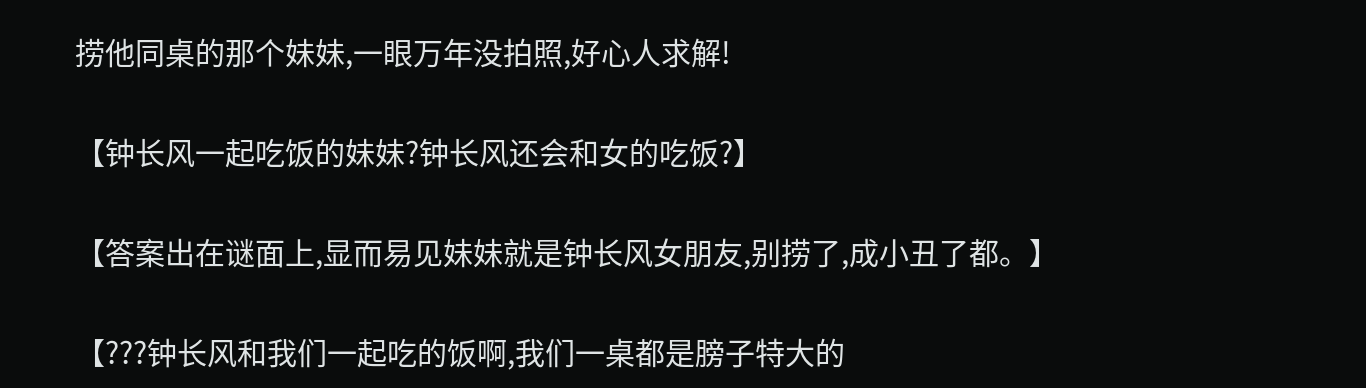捞他同桌的那个妹妹,一眼万年没拍照,好心人求解!

【钟长风一起吃饭的妹妹?钟长风还会和女的吃饭?】

【答案出在谜面上,显而易见妹妹就是钟长风女朋友,别捞了,成小丑了都。】

【???钟长风和我们一起吃的饭啊,我们一桌都是膀子特大的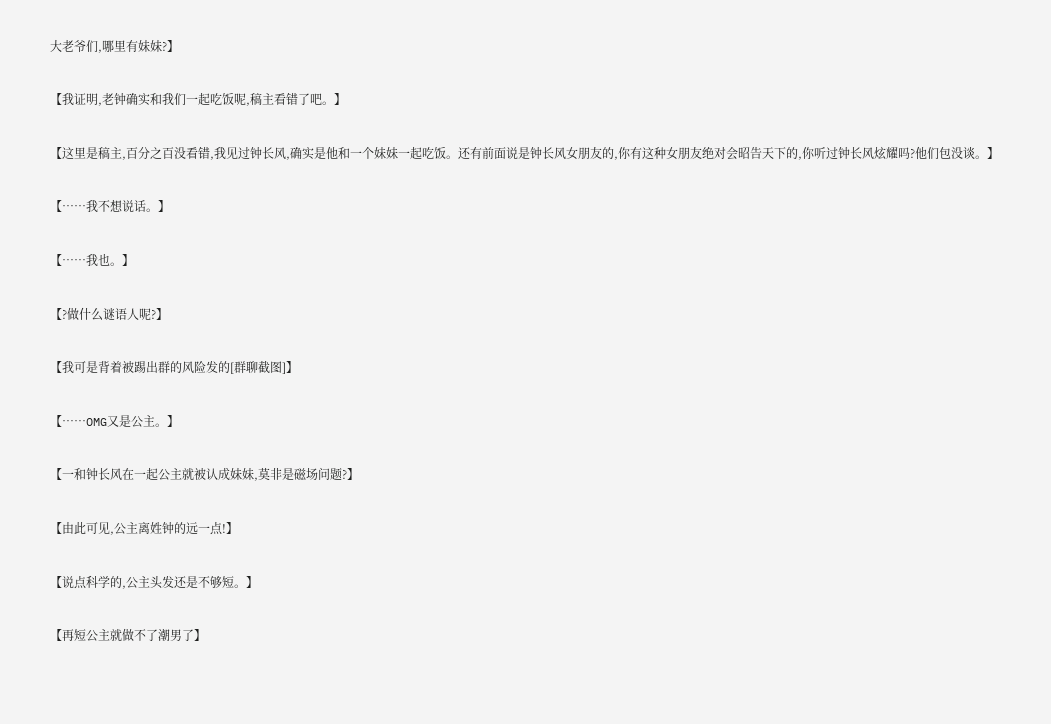大老爷们,哪里有妹妹?】

【我证明,老钟确实和我们一起吃饭呢,稿主看错了吧。】

【这里是稿主,百分之百没看错,我见过钟长风,确实是他和一个妹妹一起吃饭。还有前面说是钟长风女朋友的,你有这种女朋友绝对会昭告天下的,你听过钟长风炫耀吗?他们包没谈。】

【……我不想说话。】

【……我也。】

【?做什么谜语人呢?】

【我可是背着被踢出群的风险发的[群聊截图]】

【……OMG又是公主。】

【一和钟长风在一起公主就被认成妹妹,莫非是磁场问题?】

【由此可见,公主离姓钟的远一点!】

【说点科学的,公主头发还是不够短。】

【再短公主就做不了潮男了】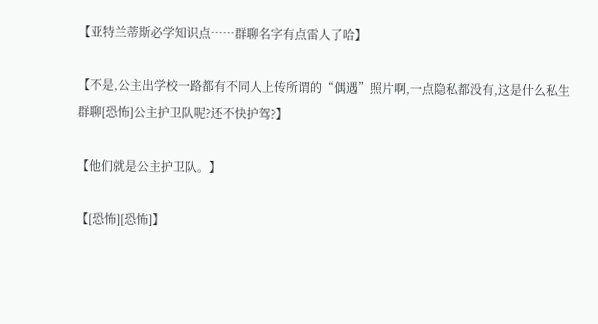【亚特兰蒂斯必学知识点……群聊名字有点雷人了哈】

【不是,公主出学校一路都有不同人上传所谓的“偶遇”照片啊,一点隐私都没有,这是什么私生群聊[恐怖]公主护卫队呢?还不快护驾?】

【他们就是公主护卫队。】

【[恐怖][恐怖]】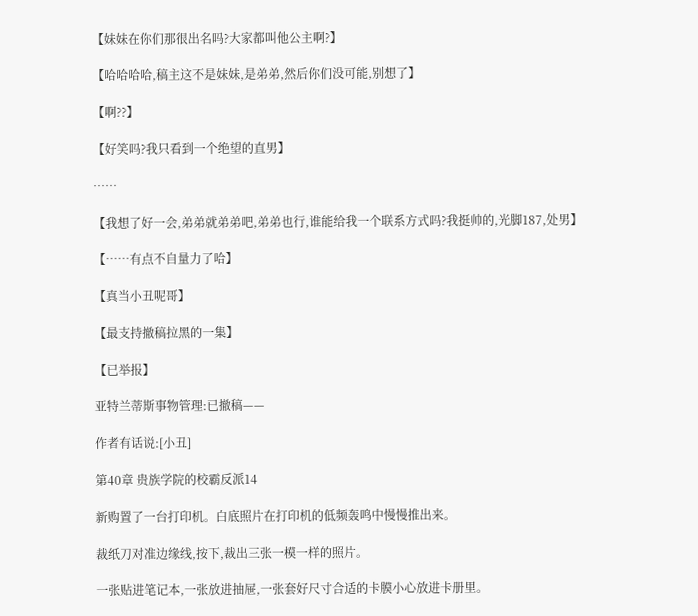【妹妹在你们那很出名吗?大家都叫他公主啊?】

【哈哈哈哈,稿主这不是妹妹,是弟弟,然后你们没可能,别想了】

【啊??】

【好笑吗?我只看到一个绝望的直男】

……

【我想了好一会,弟弟就弟弟吧,弟弟也行,谁能给我一个联系方式吗?我挺帅的,光脚187,处男】

【……有点不自量力了哈】

【真当小丑呢哥】

【最支持撤稿拉黑的一集】

【已举报】

亚特兰蒂斯事物管理:已撤稿——

作者有话说:[小丑]

第40章 贵族学院的校霸反派14

新购置了一台打印机。白底照片在打印机的低频轰鸣中慢慢推出来。

裁纸刀对准边缘线,按下,裁出三张一模一样的照片。

一张贴进笔记本,一张放进抽屉,一张套好尺寸合适的卡膜小心放进卡册里。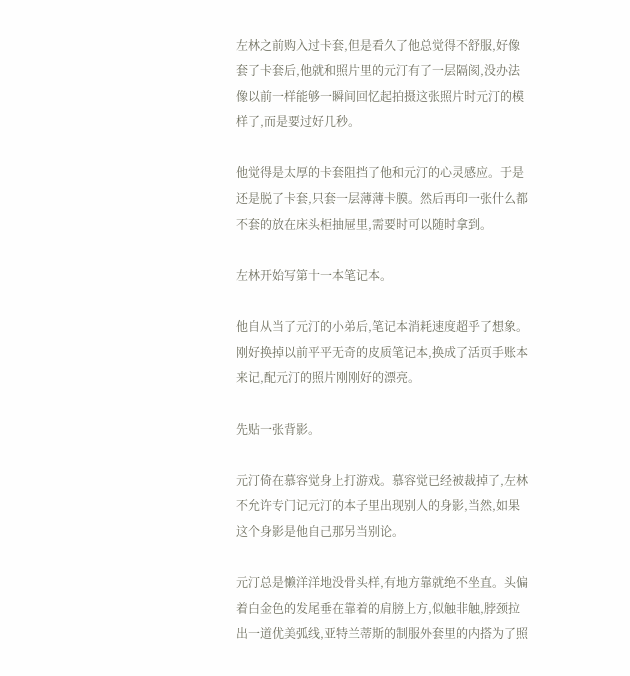左林之前购入过卡套,但是看久了他总觉得不舒服,好像套了卡套后,他就和照片里的元汀有了一层隔阂,没办法像以前一样能够一瞬间回忆起拍摄这张照片时元汀的模样了,而是要过好几秒。

他觉得是太厚的卡套阻挡了他和元汀的心灵感应。于是还是脱了卡套,只套一层薄薄卡膜。然后再印一张什么都不套的放在床头柜抽屉里,需要时可以随时拿到。

左林开始写第十一本笔记本。

他自从当了元汀的小弟后,笔记本消耗速度超乎了想象。刚好换掉以前平平无奇的皮质笔记本,换成了活页手账本来记,配元汀的照片刚刚好的漂亮。

先贴一张背影。

元汀倚在慕容觉身上打游戏。慕容觉已经被裁掉了,左林不允许专门记元汀的本子里出现别人的身影,当然,如果这个身影是他自己那另当别论。

元汀总是懒洋洋地没骨头样,有地方靠就绝不坐直。头偏着白金色的发尾垂在靠着的肩膀上方,似触非触,脖颈拉出一道优美弧线,亚特兰蒂斯的制服外套里的内搭为了照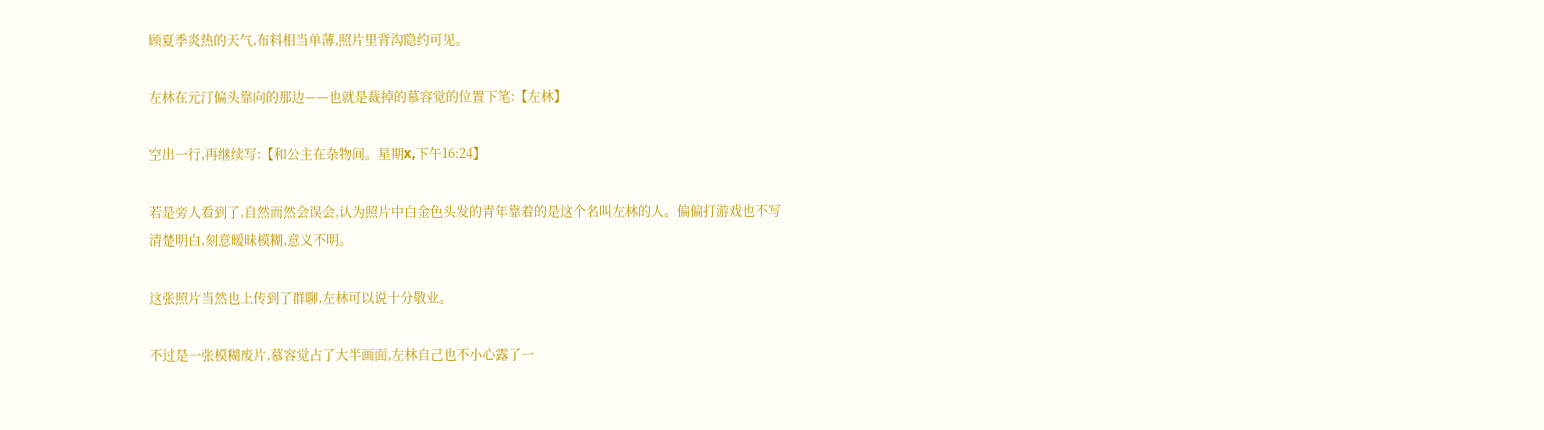顾夏季炎热的天气,布料相当单薄,照片里背沟隐约可见。

左林在元汀偏头靠向的那边——也就是裁掉的慕容觉的位置下笔:【左林】

空出一行,再继续写:【和公主在杂物间。星期x,下午16:24】

若是旁人看到了,自然而然会误会,认为照片中白金色头发的青年靠着的是这个名叫左林的人。偏偏打游戏也不写清楚明白,刻意暧昧模糊,意义不明。

这张照片当然也上传到了群聊,左林可以说十分敬业。

不过是一张模糊废片,慕容觉占了大半画面,左林自己也不小心露了一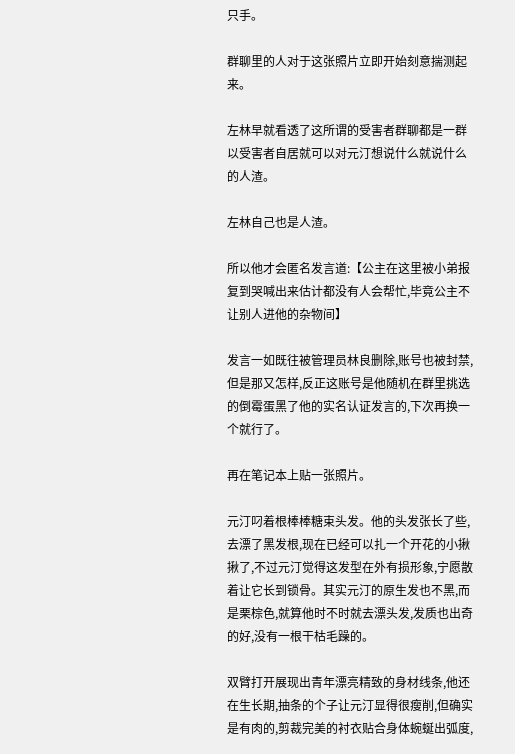只手。

群聊里的人对于这张照片立即开始刻意揣测起来。

左林早就看透了这所谓的受害者群聊都是一群以受害者自居就可以对元汀想说什么就说什么的人渣。

左林自己也是人渣。

所以他才会匿名发言道:【公主在这里被小弟报复到哭喊出来估计都没有人会帮忙,毕竟公主不让别人进他的杂物间】

发言一如既往被管理员林良删除,账号也被封禁,但是那又怎样,反正这账号是他随机在群里挑选的倒霉蛋黑了他的实名认证发言的,下次再换一个就行了。

再在笔记本上贴一张照片。

元汀叼着根棒棒糖束头发。他的头发张长了些,去漂了黑发根,现在已经可以扎一个开花的小揪揪了,不过元汀觉得这发型在外有损形象,宁愿散着让它长到锁骨。其实元汀的原生发也不黑,而是栗棕色,就算他时不时就去漂头发,发质也出奇的好,没有一根干枯毛躁的。

双臂打开展现出青年漂亮精致的身材线条,他还在生长期,抽条的个子让元汀显得很瘦削,但确实是有肉的,剪裁完美的衬衣贴合身体蜿蜒出弧度,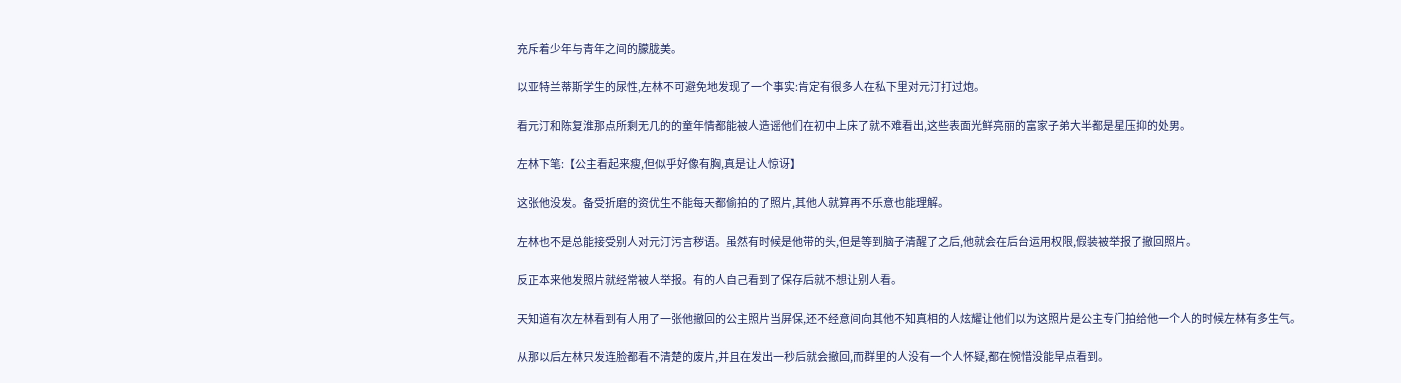充斥着少年与青年之间的朦胧美。

以亚特兰蒂斯学生的尿性,左林不可避免地发现了一个事实:肯定有很多人在私下里对元汀打过炮。

看元汀和陈复淮那点所剩无几的的童年情都能被人造谣他们在初中上床了就不难看出,这些表面光鲜亮丽的富家子弟大半都是星压抑的处男。

左林下笔:【公主看起来瘦,但似乎好像有胸,真是让人惊讶】

这张他没发。备受折磨的资优生不能每天都偷拍的了照片,其他人就算再不乐意也能理解。

左林也不是总能接受别人对元汀污言秽语。虽然有时候是他带的头,但是等到脑子清醒了之后,他就会在后台运用权限,假装被举报了撤回照片。

反正本来他发照片就经常被人举报。有的人自己看到了保存后就不想让别人看。

天知道有次左林看到有人用了一张他撤回的公主照片当屏保,还不经意间向其他不知真相的人炫耀让他们以为这照片是公主专门拍给他一个人的时候左林有多生气。

从那以后左林只发连脸都看不清楚的废片,并且在发出一秒后就会撤回,而群里的人没有一个人怀疑,都在惋惜没能早点看到。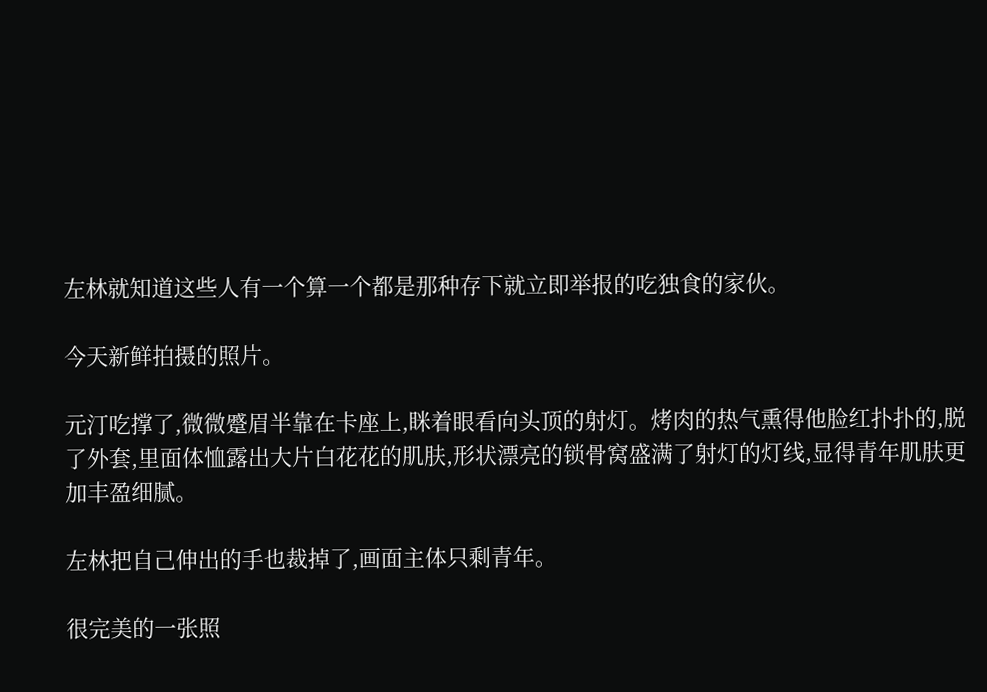左林就知道这些人有一个算一个都是那种存下就立即举报的吃独食的家伙。

今天新鲜拍摄的照片。

元汀吃撑了,微微蹙眉半靠在卡座上,眯着眼看向头顶的射灯。烤肉的热气熏得他脸红扑扑的,脱了外套,里面体恤露出大片白花花的肌肤,形状漂亮的锁骨窝盛满了射灯的灯线,显得青年肌肤更加丰盈细腻。

左林把自己伸出的手也裁掉了,画面主体只剩青年。

很完美的一张照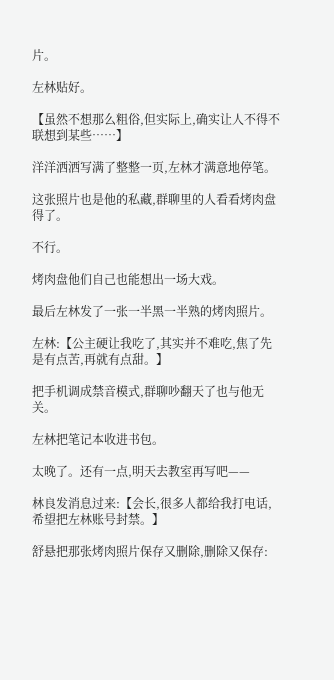片。

左林贴好。

【虽然不想那么粗俗,但实际上,确实让人不得不联想到某些……】

洋洋洒洒写满了整整一页,左林才满意地停笔。

这张照片也是他的私藏,群聊里的人看看烤肉盘得了。

不行。

烤肉盘他们自己也能想出一场大戏。

最后左林发了一张一半黑一半熟的烤肉照片。

左林:【公主硬让我吃了,其实并不难吃,焦了先是有点苦,再就有点甜。】

把手机调成禁音模式,群聊吵翻天了也与他无关。

左林把笔记本收进书包。

太晚了。还有一点,明天去教室再写吧——

林良发消息过来:【会长,很多人都给我打电话,希望把左林账号封禁。】

舒悬把那张烤肉照片保存又删除,删除又保存: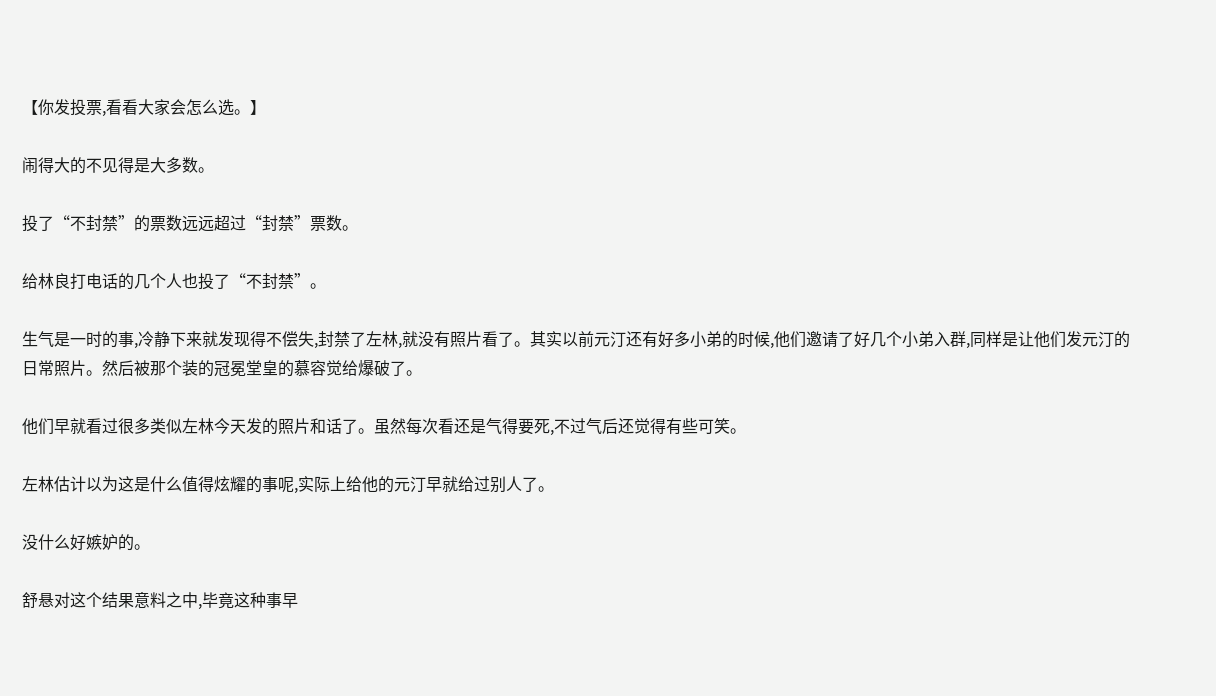【你发投票,看看大家会怎么选。】

闹得大的不见得是大多数。

投了“不封禁”的票数远远超过“封禁”票数。

给林良打电话的几个人也投了“不封禁”。

生气是一时的事,冷静下来就发现得不偿失,封禁了左林,就没有照片看了。其实以前元汀还有好多小弟的时候,他们邀请了好几个小弟入群,同样是让他们发元汀的日常照片。然后被那个装的冠冕堂皇的慕容觉给爆破了。

他们早就看过很多类似左林今天发的照片和话了。虽然每次看还是气得要死,不过气后还觉得有些可笑。

左林估计以为这是什么值得炫耀的事呢,实际上给他的元汀早就给过别人了。

没什么好嫉妒的。

舒悬对这个结果意料之中,毕竟这种事早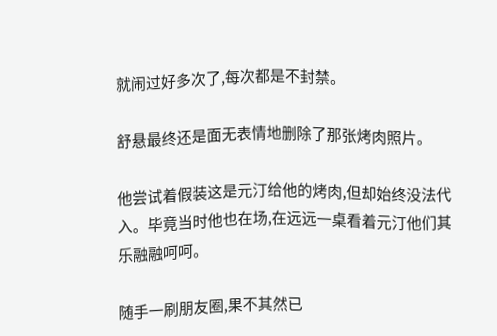就闹过好多次了,每次都是不封禁。

舒悬最终还是面无表情地删除了那张烤肉照片。

他尝试着假装这是元汀给他的烤肉,但却始终没法代入。毕竟当时他也在场,在远远一桌看着元汀他们其乐融融呵呵。

随手一刷朋友圈,果不其然已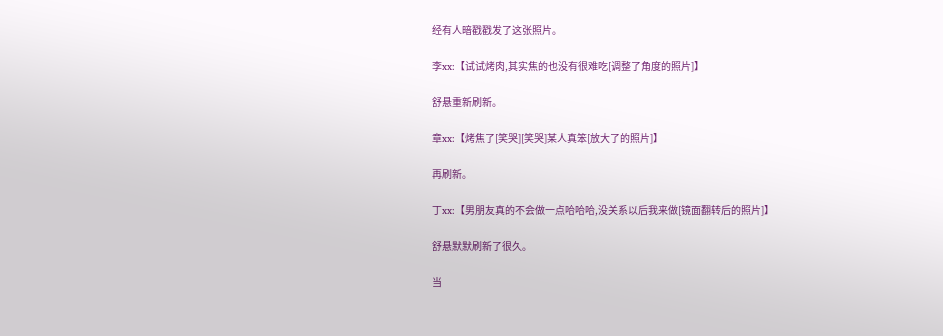经有人暗戳戳发了这张照片。

李xx:【试试烤肉,其实焦的也没有很难吃[调整了角度的照片]】

舒悬重新刷新。

章xx:【烤焦了[笑哭][笑哭]某人真笨[放大了的照片]】

再刷新。

丁xx:【男朋友真的不会做一点哈哈哈,没关系以后我来做[镜面翻转后的照片]】

舒悬默默刷新了很久。

当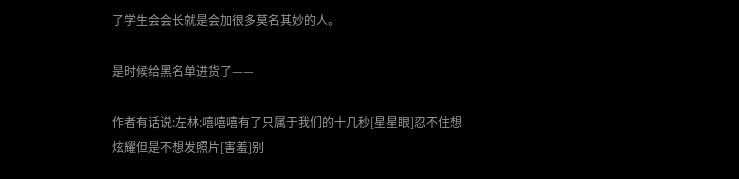了学生会会长就是会加很多莫名其妙的人。

是时候给黑名单进货了——

作者有话说:左林:嘻嘻嘻有了只属于我们的十几秒[星星眼]忍不住想炫耀但是不想发照片[害羞]别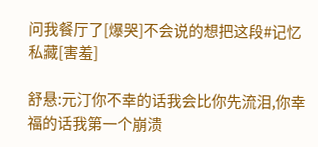问我餐厅了[爆哭]不会说的想把这段#记忆私藏[害羞]

舒悬:元汀你不幸的话我会比你先流泪,你幸福的话我第一个崩溃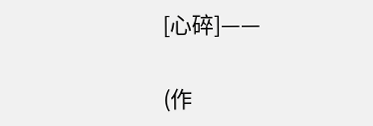[心碎]——

(作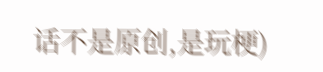话不是原创,是玩梗)